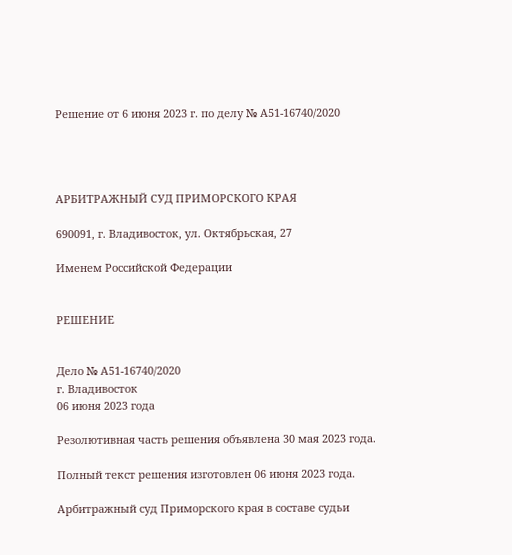Решение от 6 июня 2023 г. по делу № А51-16740/2020




АРБИТРАЖНЫЙ СУД ПРИМОРСКОГО КРАЯ

690091, г. Владивосток, ул. Октябрьская, 27

Именем Российской Федерации


РЕШЕНИЕ


Дело № А51-16740/2020
г. Владивосток
06 июня 2023 года

Резолютивная часть решения объявлена 30 мая 2023 года.

Полный текст решения изготовлен 06 июня 2023 года.

Арбитражный суд Приморского края в составе судьи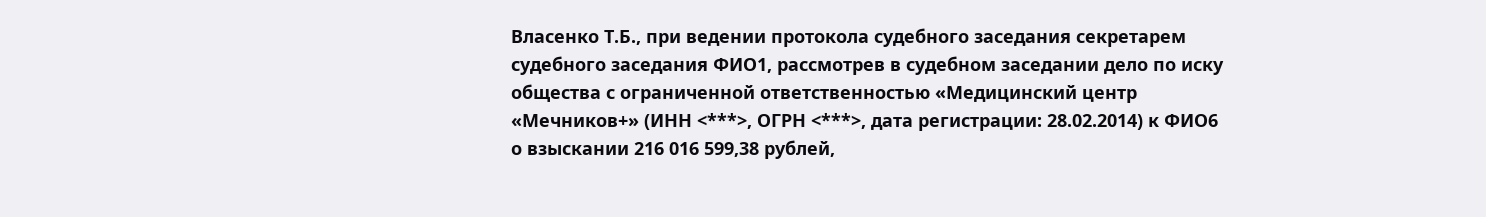Власенко Т.Б., при ведении протокола судебного заседания секретарем судебного заседания ФИО1, рассмотрев в судебном заседании дело по иску общества с ограниченной ответственностью «Медицинский центр «Мечников+» (ИНН <***>, ОГРН <***>, дата регистрации: 28.02.2014) к ФИО6 о взыскании 216 016 599,38 рублей,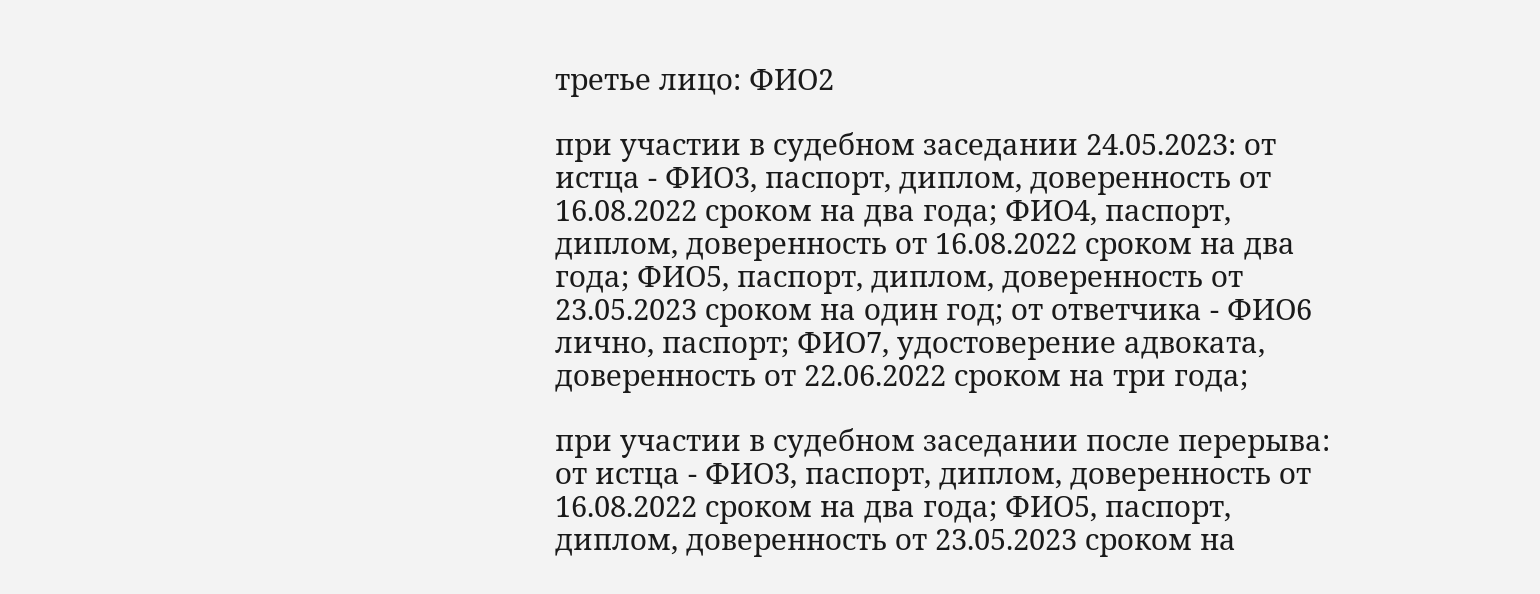третье лицо: ФИО2

при участии в судебном заседании 24.05.2023: от истца - ФИО3, паспорт, диплом, доверенность от 16.08.2022 сроком на два года; ФИО4, паспорт, диплом, доверенность от 16.08.2022 сроком на два года; ФИО5, паспорт, диплом, доверенность от 23.05.2023 сроком на один год; от ответчика - ФИО6 лично, паспорт; ФИО7, удостоверение адвоката, доверенность от 22.06.2022 сроком на три года;

при участии в судебном заседании после перерыва: от истца - ФИО3, паспорт, диплом, доверенность от 16.08.2022 сроком на два года; ФИО5, паспорт, диплом, доверенность от 23.05.2023 сроком на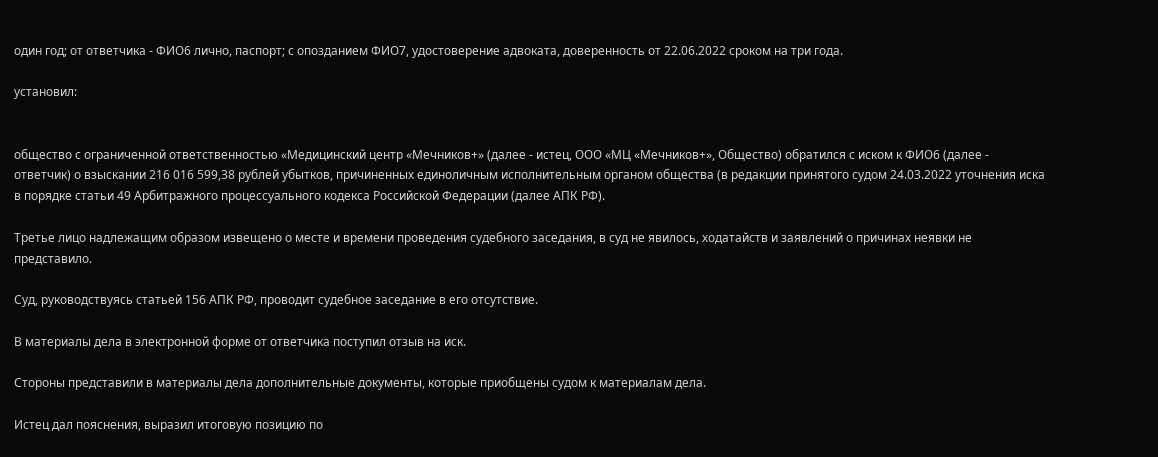один год; от ответчика - ФИО6 лично, паспорт; с опозданием ФИО7, удостоверение адвоката, доверенность от 22.06.2022 сроком на три года.

установил:


общество с ограниченной ответственностью «Медицинский центр «Мечников+» (далее - истец, ООО «МЦ «Мечников+», Общество) обратился с иском к ФИО6 (далее - ответчик) о взыскании 216 016 599,38 рублей убытков, причиненных единоличным исполнительным органом общества (в редакции принятого судом 24.03.2022 уточнения иска в порядке статьи 49 Арбитражного процессуального кодекса Российской Федерации (далее АПК РФ).

Третье лицо надлежащим образом извещено о месте и времени проведения судебного заседания, в суд не явилось, ходатайств и заявлений о причинах неявки не представило.

Суд, руководствуясь статьей 156 АПК РФ, проводит судебное заседание в его отсутствие.

В материалы дела в электронной форме от ответчика поступил отзыв на иск.

Стороны представили в материалы дела дополнительные документы, которые приобщены судом к материалам дела.

Истец дал пояснения, выразил итоговую позицию по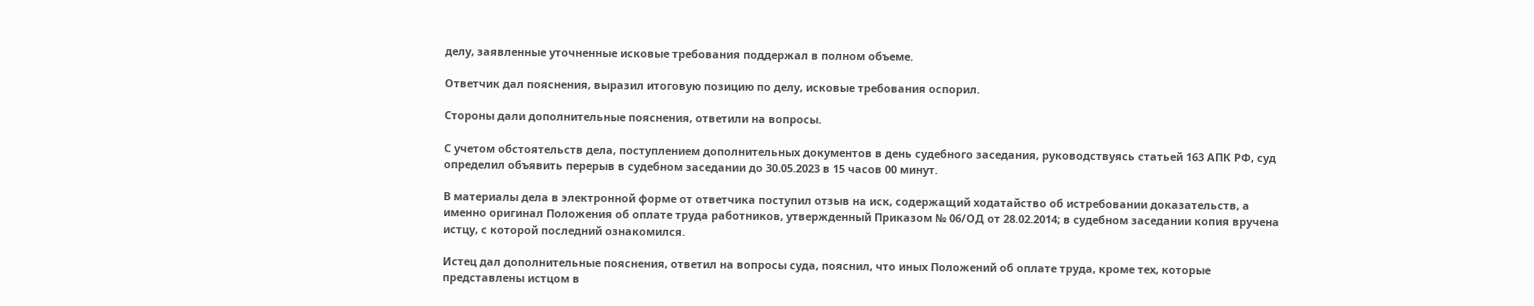делу, заявленные уточненные исковые требования поддержал в полном объеме.

Ответчик дал пояснения, выразил итоговую позицию по делу, исковые требования оспорил.

Стороны дали дополнительные пояснения, ответили на вопросы.

С учетом обстоятельств дела, поступлением дополнительных документов в день судебного заседания, руководствуясь статьей 163 АПК РФ, суд определил объявить перерыв в судебном заседании до 30.05.2023 в 15 часов 00 минут.

В материалы дела в электронной форме от ответчика поступил отзыв на иск, содержащий ходатайство об истребовании доказательств, а именно оригинал Положения об оплате труда работников, утвержденный Приказом № 06/ОД от 28.02.2014; в судебном заседании копия вручена истцу, с которой последний ознакомился.

Истец дал дополнительные пояснения, ответил на вопросы суда, пояснил, что иных Положений об оплате труда, кроме тех, которые представлены истцом в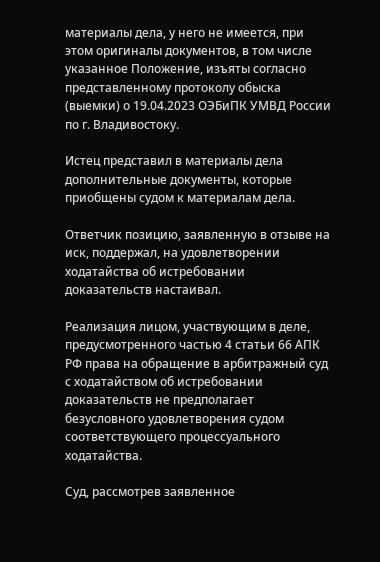материалы дела, у него не имеется, при этом оригиналы документов, в том числе указанное Положение, изъяты согласно представленному протоколу обыска (выемки) о 19.04.2023 ОЭБиПК УМВД России по г. Владивостоку.

Истец представил в материалы дела дополнительные документы, которые приобщены судом к материалам дела.

Ответчик позицию, заявленную в отзыве на иск, поддержал, на удовлетворении ходатайства об истребовании доказательств настаивал.

Реализация лицом, участвующим в деле, предусмотренного частью 4 статьи 66 АПК РФ права на обращение в арбитражный суд с ходатайством об истребовании доказательств не предполагает безусловного удовлетворения судом соответствующего процессуального ходатайства.

Суд, рассмотрев заявленное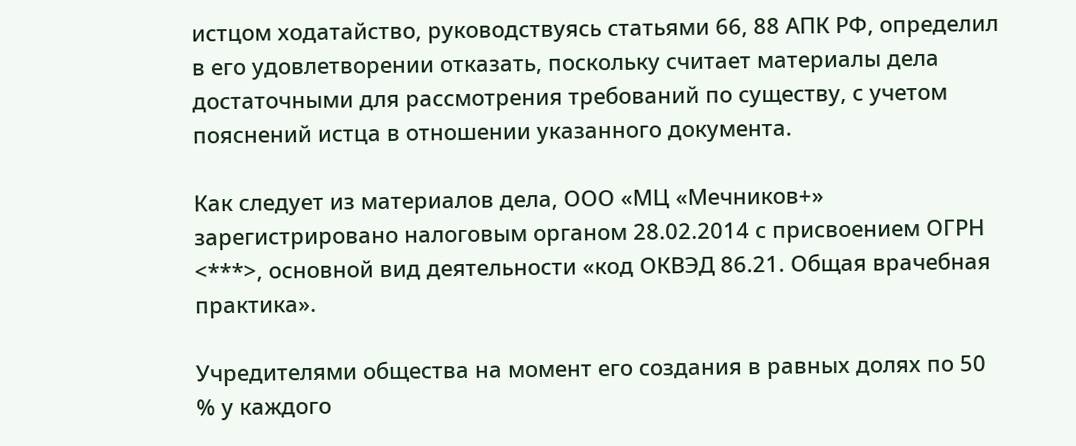истцом ходатайство, руководствуясь статьями 66, 88 АПК РФ, определил в его удовлетворении отказать, поскольку считает материалы дела достаточными для рассмотрения требований по существу, с учетом пояснений истца в отношении указанного документа.

Как следует из материалов дела, ООО «МЦ «Мечников+» зарегистрировано налоговым органом 28.02.2014 с присвоением ОГРН <***>, основной вид деятельности «код ОКВЭД 86.21. Общая врачебная практика».

Учредителями общества на момент его создания в равных долях по 50 % у каждого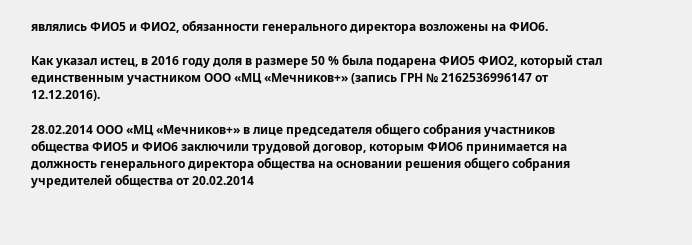являлись ФИО5 и ФИО2, обязанности генерального директора возложены на ФИО6.

Как указал истец, в 2016 году доля в размере 50 % была подарена ФИО5 ФИО2, который стал единственным участником ООО «МЦ «Мечников+» (запись ГРН № 2162536996147 от 12.12.2016).

28.02.2014 ООО «МЦ «Мечников+» в лице председателя общего собрания участников общества ФИО5 и ФИО6 заключили трудовой договор, которым ФИО6 принимается на должность генерального директора общества на основании решения общего собрания учредителей общества от 20.02.2014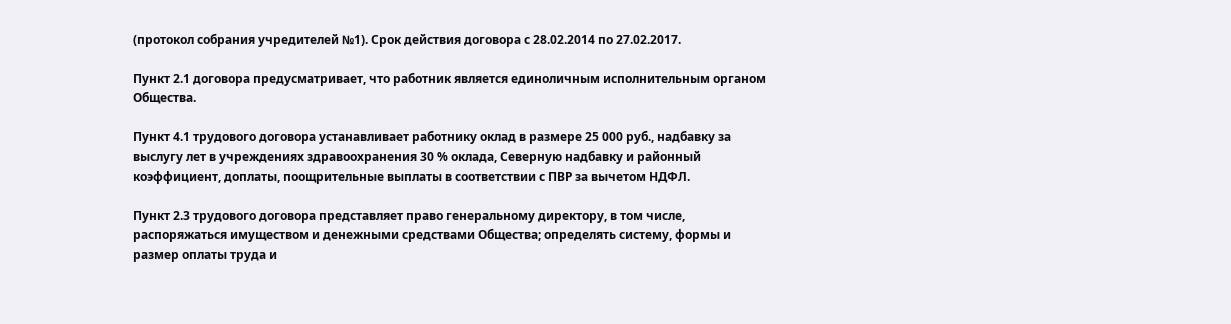(протокол собрания учредителей №1). Срок действия договора с 28.02.2014 по 27.02.2017.

Пункт 2.1 договора предусматривает, что работник является единоличным исполнительным органом Общества.

Пункт 4.1 трудового договора устанавливает работнику оклад в размере 25 000 руб., надбавку за выслугу лет в учреждениях здравоохранения 30 % оклада, Северную надбавку и районный коэффициент, доплаты, поощрительные выплаты в соответствии с ПВР за вычетом НДФЛ.

Пункт 2.3 трудового договора представляет право генеральному директору, в том числе, распоряжаться имуществом и денежными средствами Общества; определять систему, формы и размер оплаты труда и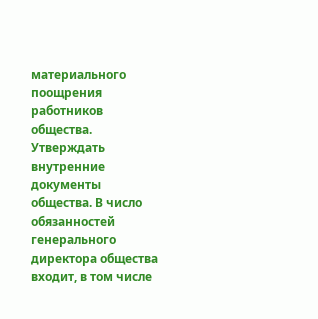материального поощрения работников общества. Утверждать внутренние документы общества. В число обязанностей генерального директора общества входит, в том числе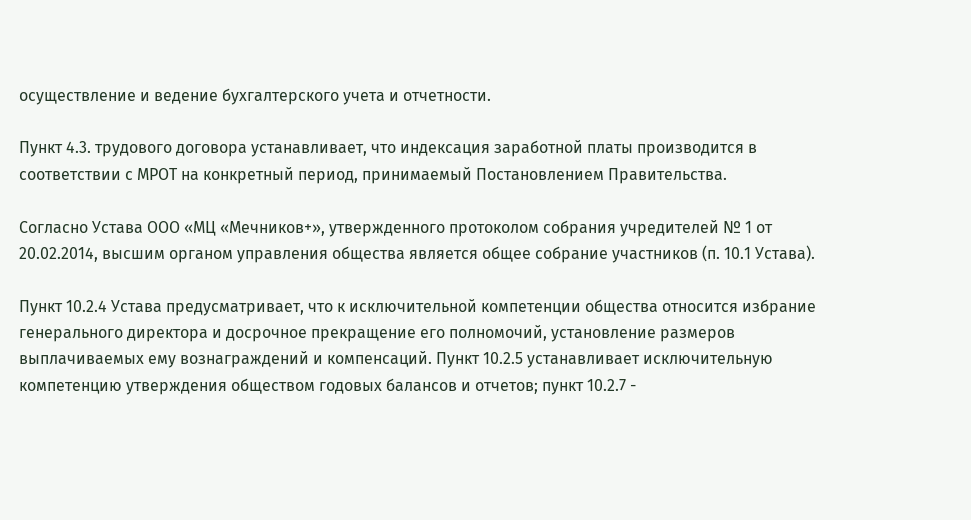осуществление и ведение бухгалтерского учета и отчетности.

Пункт 4.3. трудового договора устанавливает, что индексация заработной платы производится в соответствии с МРОТ на конкретный период, принимаемый Постановлением Правительства.

Согласно Устава ООО «МЦ «Мечников+», утвержденного протоколом собрания учредителей № 1 от 20.02.2014, высшим органом управления общества является общее собрание участников (п. 10.1 Устава).

Пункт 10.2.4 Устава предусматривает, что к исключительной компетенции общества относится избрание генерального директора и досрочное прекращение его полномочий, установление размеров выплачиваемых ему вознаграждений и компенсаций. Пункт 10.2.5 устанавливает исключительную компетенцию утверждения обществом годовых балансов и отчетов; пункт 10.2.7 -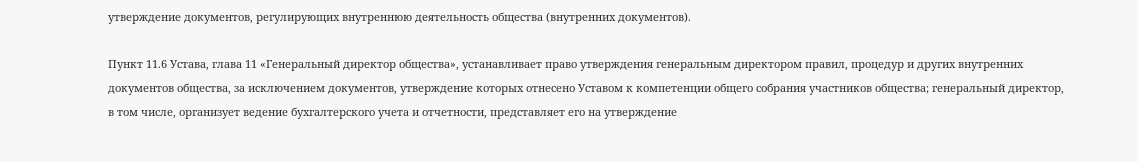утверждение документов, регулирующих внутреннюю деятельность общества (внутренних документов).

Пункт 11.6 Устава, глава 11 «Генеральный директор общества», устанавливает право утверждения генеральным директором правил, процедур и других внутренних документов общества, за исключением документов, утверждение которых отнесено Уставом к компетенции общего собрания участников общества; генеральный директор, в том числе, организует ведение бухгалтерского учета и отчетности, представляет его на утверждение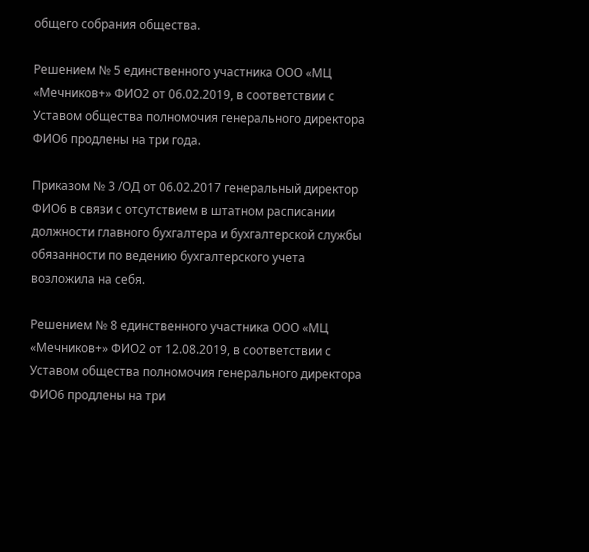общего собрания общества.

Решением № 5 единственного участника ООО «МЦ «Мечников+» ФИО2 от 06.02.2019, в соответствии с Уставом общества полномочия генерального директора ФИО6 продлены на три года.

Приказом № 3 /ОД от 06.02.2017 генеральный директор ФИО6 в связи с отсутствием в штатном расписании должности главного бухгалтера и бухгалтерской службы обязанности по ведению бухгалтерского учета возложила на себя.

Решением № 8 единственного участника ООО «МЦ «Мечников+» ФИО2 от 12.08.2019, в соответствии с Уставом общества полномочия генерального директора ФИО6 продлены на три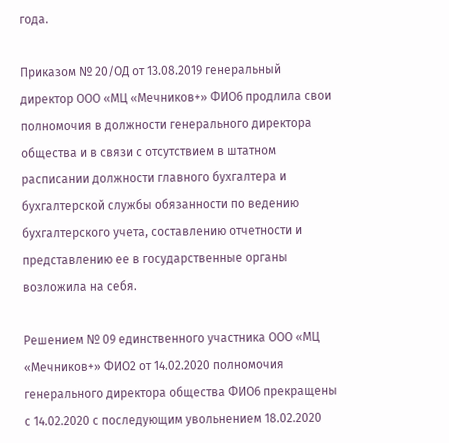года.

Приказом № 20/ОД от 13.08.2019 генеральный директор ООО «МЦ «Мечников+» ФИО6 продлила свои полномочия в должности генерального директора общества и в связи с отсутствием в штатном расписании должности главного бухгалтера и бухгалтерской службы обязанности по ведению бухгалтерского учета, составлению отчетности и представлению ее в государственные органы возложила на себя.

Решением № 09 единственного участника ООО «МЦ «Мечников+» ФИО2 от 14.02.2020 полномочия генерального директора общества ФИО6 прекращены с 14.02.2020 с последующим увольнением 18.02.2020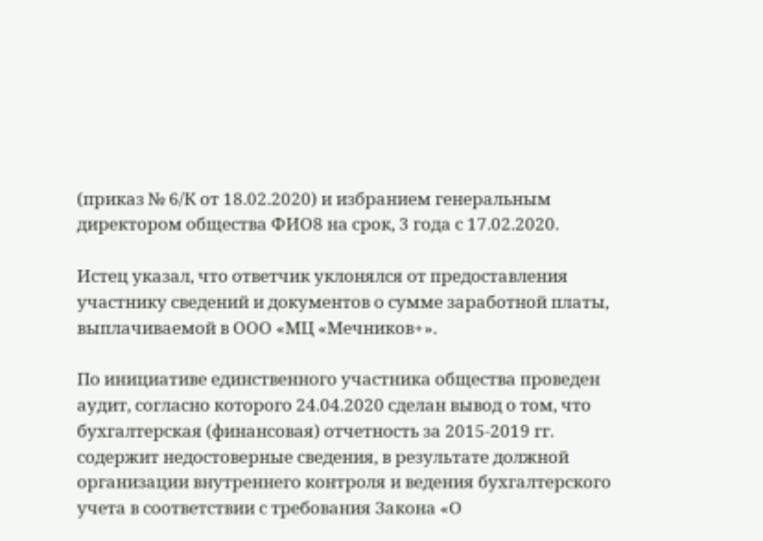(приказ № 6/К от 18.02.2020) и избранием генеральным директором общества ФИО8 на срок, 3 года с 17.02.2020.

Истец указал, что ответчик уклонялся от предоставления участнику сведений и документов о сумме заработной платы, выплачиваемой в ООО «МЦ «Мечников+».

По инициативе единственного участника общества проведен аудит, согласно которого 24.04.2020 сделан вывод о том, что бухгалтерская (финансовая) отчетность за 2015-2019 гг. содержит недостоверные сведения, в результате должной организации внутреннего контроля и ведения бухгалтерского учета в соответствии с требования Закона «О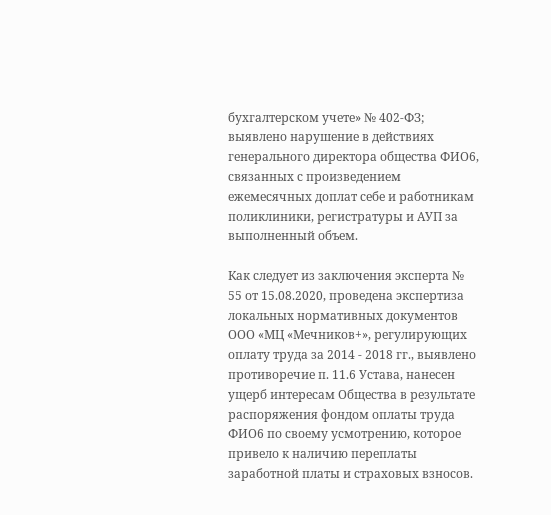бухгалтерском учете» № 402-ФЗ; выявлено нарушение в действиях генерального директора общества ФИО6, связанных с произведением ежемесячных доплат себе и работникам поликлиники, регистратуры и АУП за выполненный объем.

Как следует из заключения эксперта № 55 от 15.08.2020, проведена экспертиза локальных нормативных документов ООО «МЦ «Мечников+», регулирующих оплату труда за 2014 - 2018 гг., выявлено противоречие п. 11.6 Устава, нанесен ущерб интересам Общества в результате распоряжения фондом оплаты труда ФИО6 по своему усмотрению, которое привело к наличию переплаты заработной платы и страховых взносов.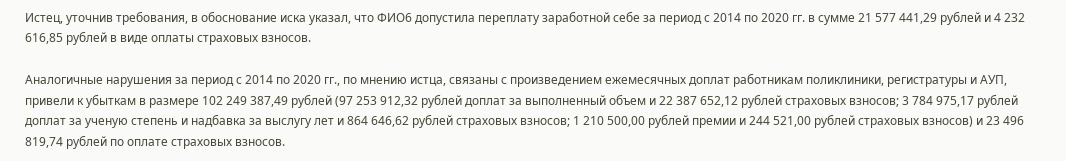Истец, уточнив требования, в обоснование иска указал, что ФИО6 допустила переплату заработной себе за период с 2014 по 2020 гг. в сумме 21 577 441,29 рублей и 4 232 616,85 рублей в виде оплаты страховых взносов.

Аналогичные нарушения за период с 2014 по 2020 гг., по мнению истца, связаны с произведением ежемесячных доплат работникам поликлиники, регистратуры и АУП, привели к убыткам в размере 102 249 387,49 рублей (97 253 912,32 рублей доплат за выполненный объем и 22 387 652,12 рублей страховых взносов; 3 784 975,17 рублей доплат за ученую степень и надбавка за выслугу лет и 864 646,62 рублей страховых взносов; 1 210 500,00 рублей премии и 244 521,00 рублей страховых взносов) и 23 496 819,74 рублей по оплате страховых взносов.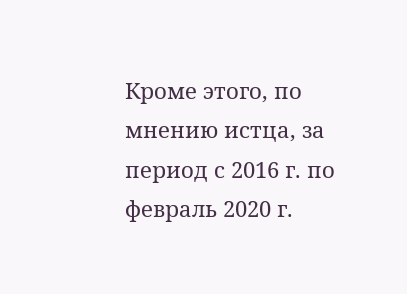Кроме этого, по мнению истца, за период с 2016 г. по февраль 2020 г.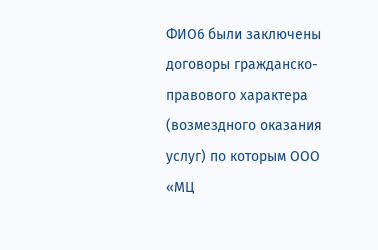ФИО6 были заключены договоры гражданско-правового характера (возмездного оказания услуг) по которым ООО «МЦ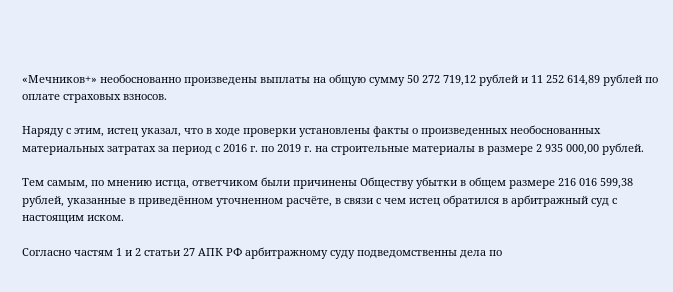«Мечников+» необоснованно произведены выплаты на общую сумму 50 272 719,12 рублей и 11 252 614,89 рублей по оплате страховых взносов.

Наряду с этим, истец указал, что в ходе проверки установлены факты о произведенных необоснованных материальных затратах за период с 2016 г. по 2019 г. на строительные материалы в размере 2 935 000,00 рублей.

Тем самым, по мнению истца, ответчиком были причинены Обществу убытки в общем размере 216 016 599,38 рублей, указанные в приведённом уточненном расчёте, в связи с чем истец обратился в арбитражный суд с настоящим иском.

Согласно частям 1 и 2 статьи 27 АПК РФ арбитражному суду подведомственны дела по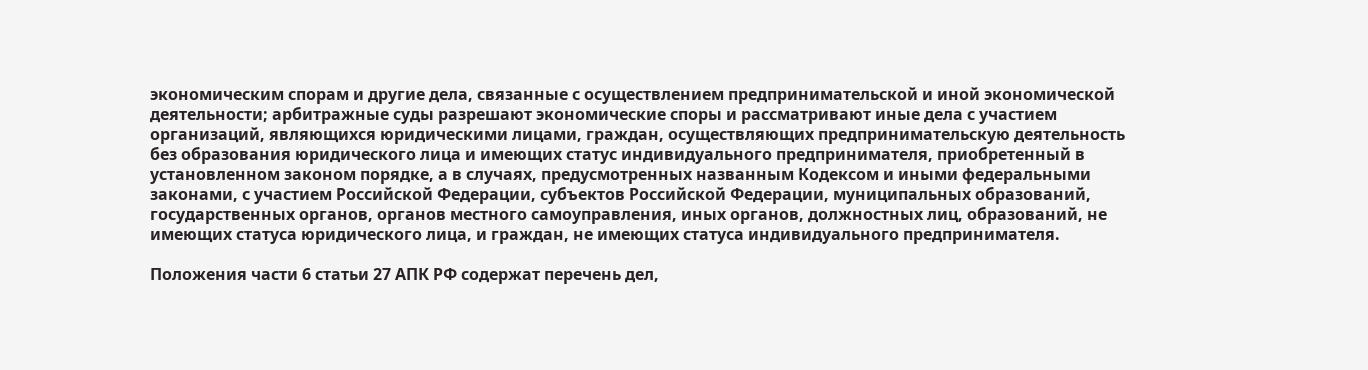экономическим спорам и другие дела, связанные с осуществлением предпринимательской и иной экономической деятельности; арбитражные суды разрешают экономические споры и рассматривают иные дела с участием организаций, являющихся юридическими лицами, граждан, осуществляющих предпринимательскую деятельность без образования юридического лица и имеющих статус индивидуального предпринимателя, приобретенный в установленном законом порядке, а в случаях, предусмотренных названным Кодексом и иными федеральными законами, с участием Российской Федерации, субъектов Российской Федерации, муниципальных образований, государственных органов, органов местного самоуправления, иных органов, должностных лиц, образований, не имеющих статуса юридического лица, и граждан, не имеющих статуса индивидуального предпринимателя.

Положения части 6 статьи 27 АПК РФ содержат перечень дел,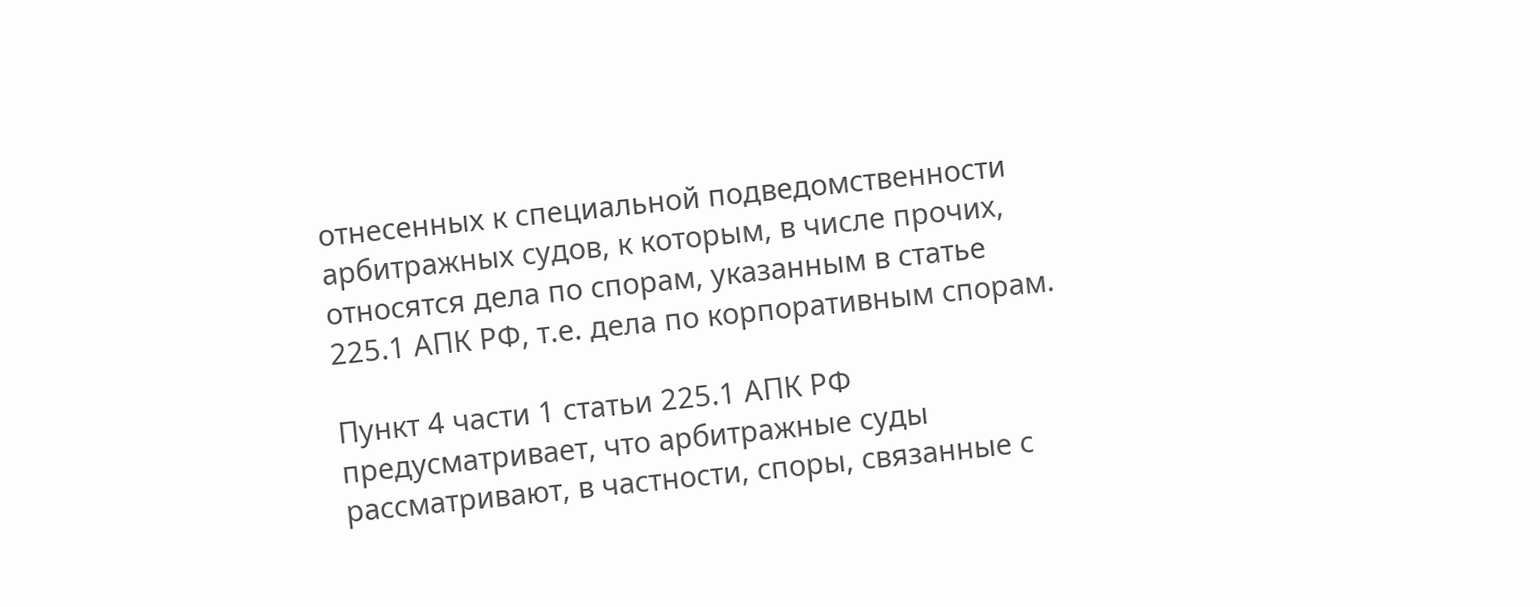отнесенных к специальной подведомственности арбитражных судов, к которым, в числе прочих, относятся дела по спорам, указанным в статье 225.1 АПК РФ, т.е. дела по корпоративным спорам.

Пункт 4 части 1 статьи 225.1 АПК РФ предусматривает, что арбитражные суды рассматривают, в частности, споры, связанные с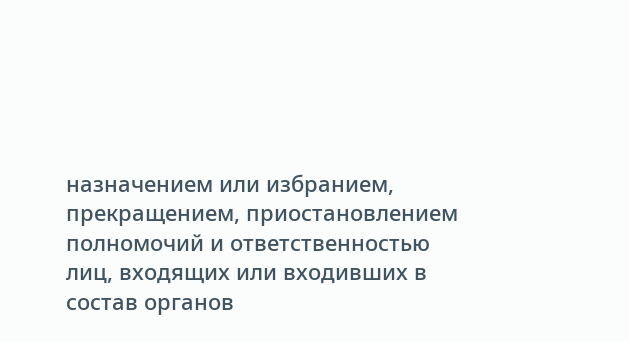назначением или избранием, прекращением, приостановлением полномочий и ответственностью лиц, входящих или входивших в состав органов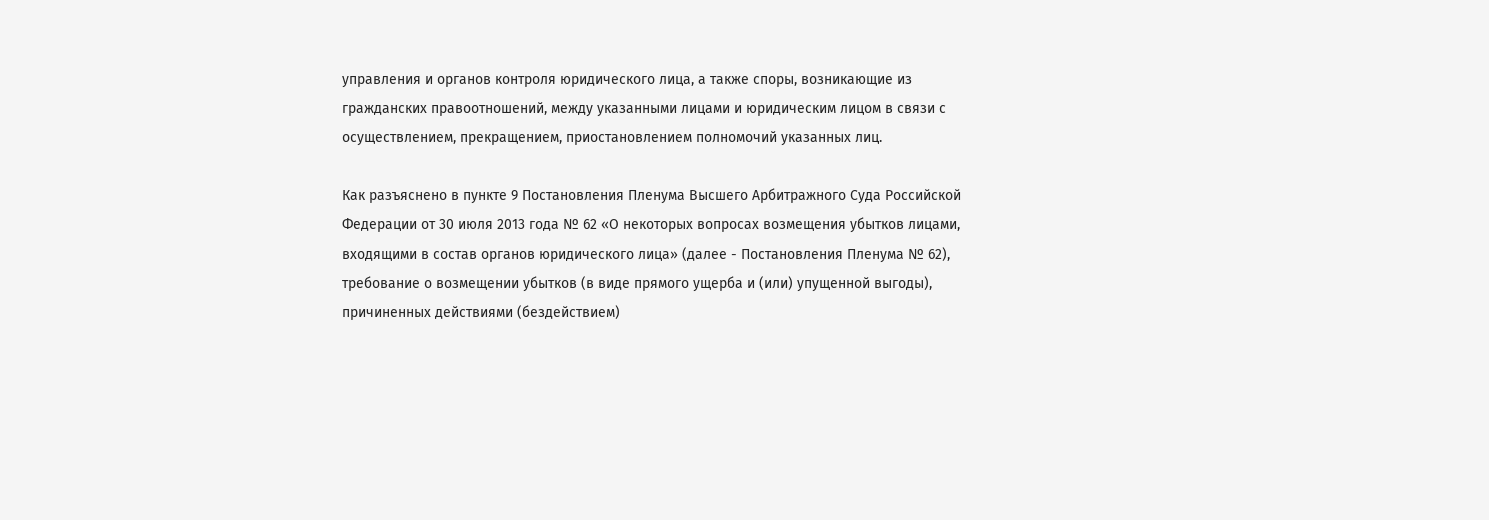управления и органов контроля юридического лица, а также споры, возникающие из гражданских правоотношений, между указанными лицами и юридическим лицом в связи с осуществлением, прекращением, приостановлением полномочий указанных лиц.

Как разъяснено в пункте 9 Постановления Пленума Высшего Арбитражного Суда Российской Федерации от 30 июля 2013 года № 62 «О некоторых вопросах возмещения убытков лицами, входящими в состав органов юридического лица» (далее - Постановления Пленума № 62), требование о возмещении убытков (в виде прямого ущерба и (или) упущенной выгоды), причиненных действиями (бездействием)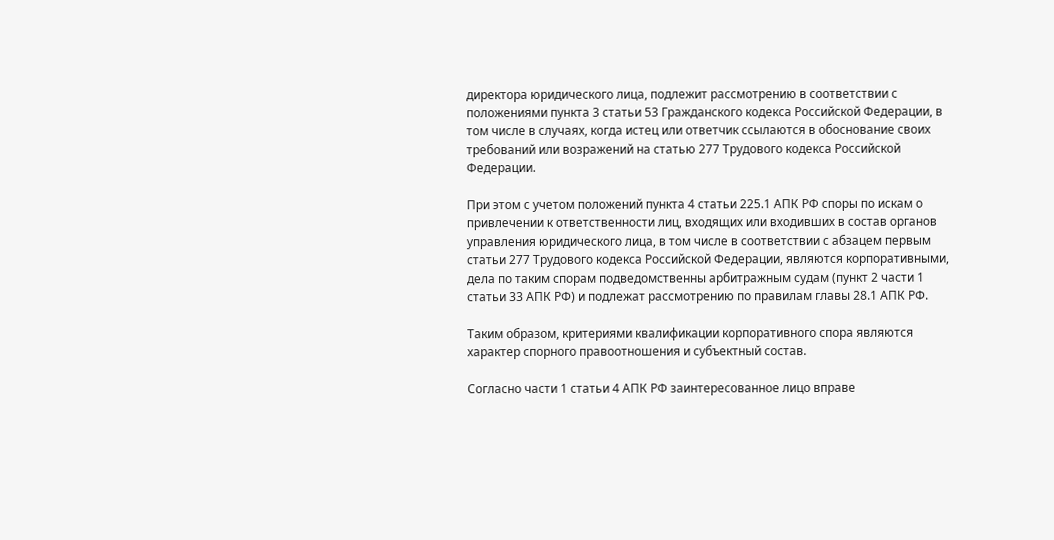директора юридического лица, подлежит рассмотрению в соответствии с положениями пункта 3 статьи 53 Гражданского кодекса Российской Федерации, в том числе в случаях, когда истец или ответчик ссылаются в обоснование своих требований или возражений на статью 277 Трудового кодекса Российской Федерации.

При этом с учетом положений пункта 4 статьи 225.1 АПК РФ споры по искам о привлечении к ответственности лиц, входящих или входивших в состав органов управления юридического лица, в том числе в соответствии с абзацем первым статьи 277 Трудового кодекса Российской Федерации, являются корпоративными, дела по таким спорам подведомственны арбитражным судам (пункт 2 части 1 статьи 33 АПК РФ) и подлежат рассмотрению по правилам главы 28.1 АПК РФ.

Таким образом, критериями квалификации корпоративного спора являются характер спорного правоотношения и субъектный состав.

Согласно части 1 статьи 4 АПК РФ заинтересованное лицо вправе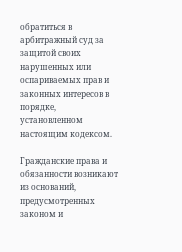обратиться в арбитражный суд за защитой своих нарушенных или оспариваемых прав и законных интересов в порядке, установленном настоящим кодексом.

Гражданские права и обязанности возникают из оснований, предусмотренных законом и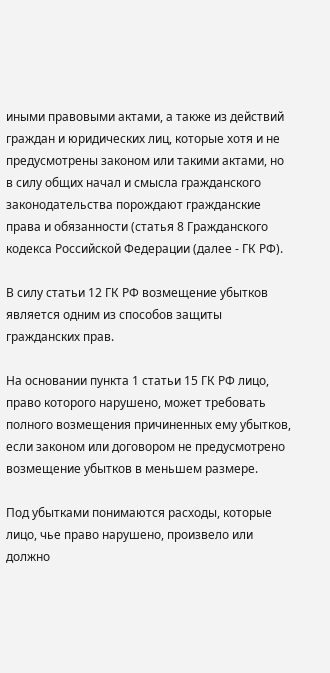иными правовыми актами, а также из действий граждан и юридических лиц, которые хотя и не предусмотрены законом или такими актами, но в силу общих начал и смысла гражданского законодательства порождают гражданские права и обязанности (статья 8 Гражданского кодекса Российской Федерации (далее - ГК РФ).

В силу статьи 12 ГК РФ возмещение убытков является одним из способов защиты гражданских прав.

На основании пункта 1 статьи 15 ГК РФ лицо, право которого нарушено, может требовать полного возмещения причиненных ему убытков, если законом или договором не предусмотрено возмещение убытков в меньшем размере.

Под убытками понимаются расходы, которые лицо, чье право нарушено, произвело или должно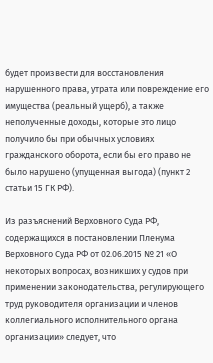будет произвести для восстановления нарушенного права, утрата или повреждение его имущества (реальный ущерб), а также неполученные доходы, которые это лицо получило бы при обычных условиях гражданского оборота, если бы его право не было нарушено (упущенная выгода) (пункт 2 статьи 15 ГК РФ).

Из разъяснений Верховного Суда РФ, содержащихся в постановлении Пленума Верховного Суда РФ от 02.06.2015 № 21 «О некоторых вопросах, возникших у судов при применении законодательства, регулирующего труд руководителя организации и членов коллегиального исполнительного органа организации» следует, что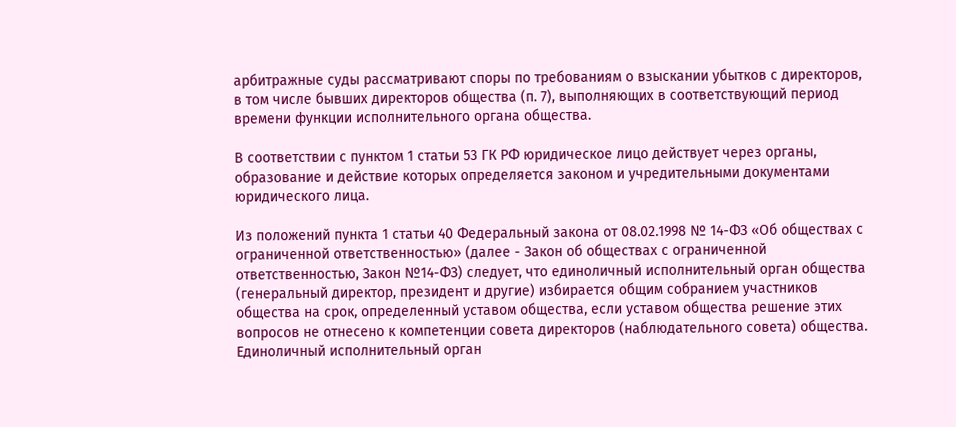арбитражные суды рассматривают споры по требованиям о взыскании убытков с директоров, в том числе бывших директоров общества (п. 7), выполняющих в соответствующий период времени функции исполнительного органа общества.

В соответствии с пунктом 1 статьи 53 ГК РФ юридическое лицо действует через органы, образование и действие которых определяется законом и учредительными документами юридического лица.

Из положений пункта 1 статьи 40 Федеральный закона от 08.02.1998 № 14-ФЗ «Об обществах с ограниченной ответственностью» (далее - Закон об обществах с ограниченной ответственностью, Закон №14-ФЗ) следует, что единоличный исполнительный орган общества (генеральный директор, президент и другие) избирается общим собранием участников общества на срок, определенный уставом общества, если уставом общества решение этих вопросов не отнесено к компетенции совета директоров (наблюдательного совета) общества. Единоличный исполнительный орган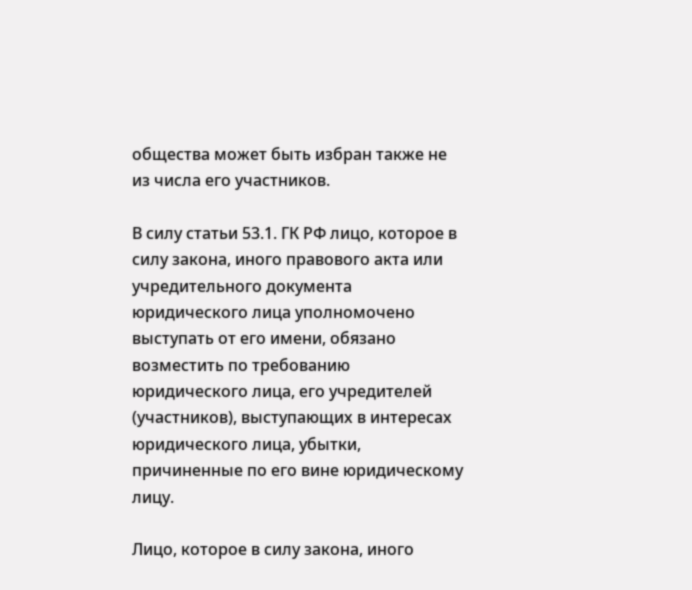общества может быть избран также не из числа его участников.

В силу статьи 53.1. ГК РФ лицо, которое в силу закона, иного правового акта или учредительного документа юридического лица уполномочено выступать от его имени, обязано возместить по требованию юридического лица, его учредителей (участников), выступающих в интересах юридического лица, убытки, причиненные по его вине юридическому лицу.

Лицо, которое в силу закона, иного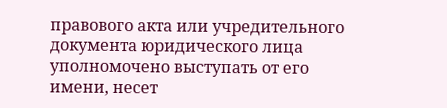правового акта или учредительного документа юридического лица уполномочено выступать от его имени, несет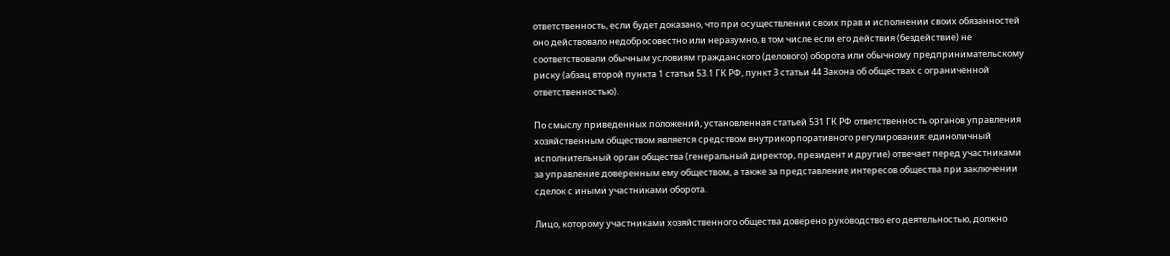ответственность, если будет доказано, что при осуществлении своих прав и исполнении своих обязанностей оно действовало недобросовестно или неразумно, в том числе если его действия (бездействие) не соответствовали обычным условиям гражданского (делового) оборота или обычному предпринимательскому риску (абзац второй пункта 1 статьи 53.1 ГК РФ, пункт 3 статьи 44 Закона об обществах с ограниченной ответственностью).

По смыслу приведенных положений, установленная статьей 531 ГК РФ ответственность органов управления хозяйственным обществом является средством внутрикорпоративного регулирования: единоличный исполнительный орган общества (генеральный директор, президент и другие) отвечает перед участниками за управление доверенным ему обществом, а также за представление интересов общества при заключении сделок с иными участниками оборота.

Лицо, которому участниками хозяйственного общества доверено руководство его деятельностью, должно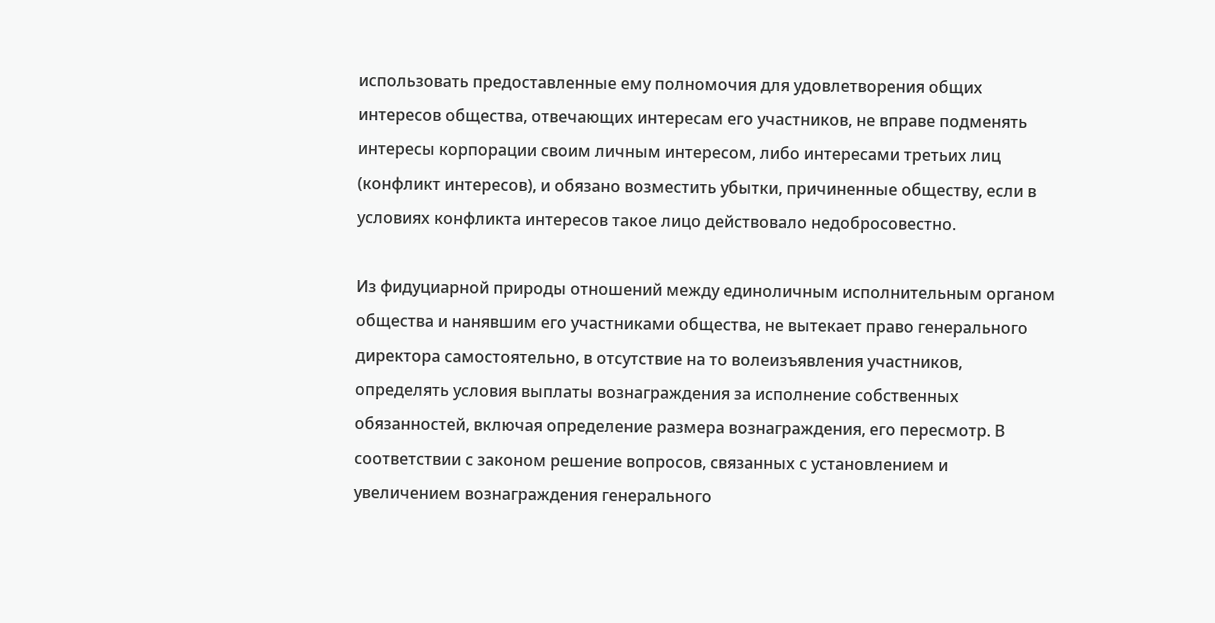использовать предоставленные ему полномочия для удовлетворения общих интересов общества, отвечающих интересам его участников, не вправе подменять интересы корпорации своим личным интересом, либо интересами третьих лиц (конфликт интересов), и обязано возместить убытки, причиненные обществу, если в условиях конфликта интересов такое лицо действовало недобросовестно.

Из фидуциарной природы отношений между единоличным исполнительным органом общества и нанявшим его участниками общества, не вытекает право генерального директора самостоятельно, в отсутствие на то волеизъявления участников, определять условия выплаты вознаграждения за исполнение собственных обязанностей, включая определение размера вознаграждения, его пересмотр. В соответствии с законом решение вопросов, связанных с установлением и увеличением вознаграждения генерального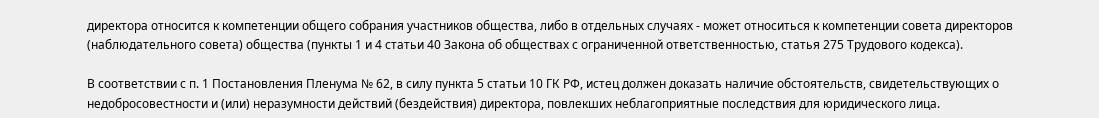директора относится к компетенции общего собрания участников общества, либо в отдельных случаях - может относиться к компетенции совета директоров (наблюдательного совета) общества (пункты 1 и 4 статьи 40 Закона об обществах с ограниченной ответственностью, статья 275 Трудового кодекса).

В соответствии с п. 1 Постановления Пленума № 62, в силу пункта 5 статьи 10 ГК РФ, истец должен доказать наличие обстоятельств, свидетельствующих о недобросовестности и (или) неразумности действий (бездействия) директора, повлекших неблагоприятные последствия для юридического лица.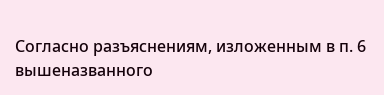Согласно разъяснениям, изложенным в п. 6 вышеназванного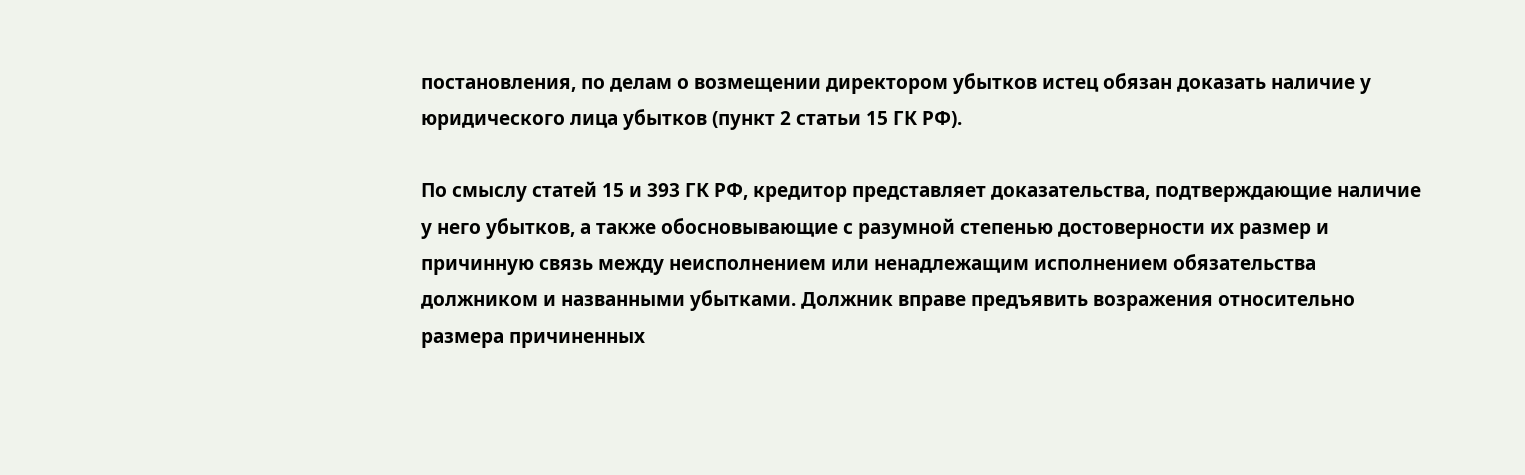постановления, по делам о возмещении директором убытков истец обязан доказать наличие у юридического лица убытков (пункт 2 статьи 15 ГК РФ).

По смыслу статей 15 и 393 ГК РФ, кредитор представляет доказательства, подтверждающие наличие у него убытков, а также обосновывающие с разумной степенью достоверности их размер и причинную связь между неисполнением или ненадлежащим исполнением обязательства должником и названными убытками. Должник вправе предъявить возражения относительно размера причиненных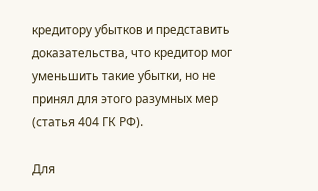кредитору убытков и представить доказательства, что кредитор мог уменьшить такие убытки, но не принял для этого разумных мер (статья 404 ГК РФ).

Для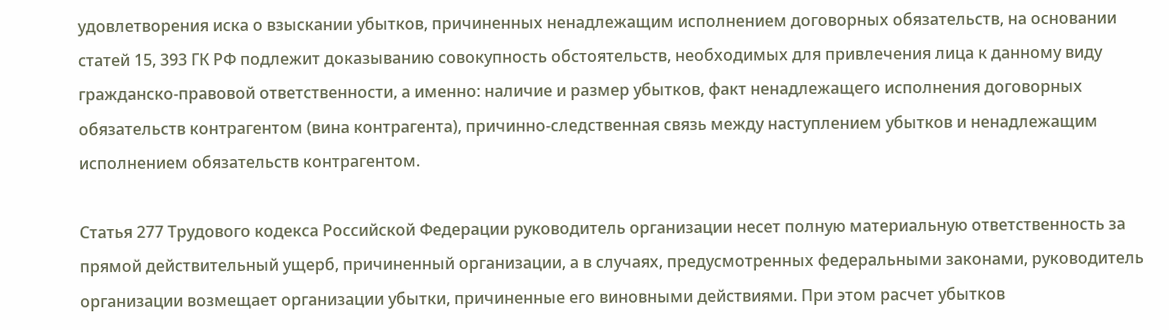удовлетворения иска о взыскании убытков, причиненных ненадлежащим исполнением договорных обязательств, на основании статей 15, 393 ГК РФ подлежит доказыванию совокупность обстоятельств, необходимых для привлечения лица к данному виду гражданско-правовой ответственности, а именно: наличие и размер убытков, факт ненадлежащего исполнения договорных обязательств контрагентом (вина контрагента), причинно-следственная связь между наступлением убытков и ненадлежащим исполнением обязательств контрагентом.

Статья 277 Трудового кодекса Российской Федерации руководитель организации несет полную материальную ответственность за прямой действительный ущерб, причиненный организации, а в случаях, предусмотренных федеральными законами, руководитель организации возмещает организации убытки, причиненные его виновными действиями. При этом расчет убытков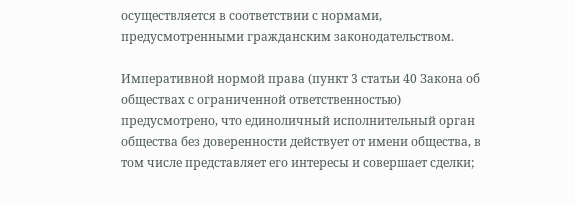осуществляется в соответствии с нормами, предусмотренными гражданским законодательством.

Императивной нормой права (пункт 3 статьи 40 Закона об обществах с ограниченной ответственностью) предусмотрено, что единоличный исполнительный орган общества без доверенности действует от имени общества, в том числе представляет его интересы и совершает сделки;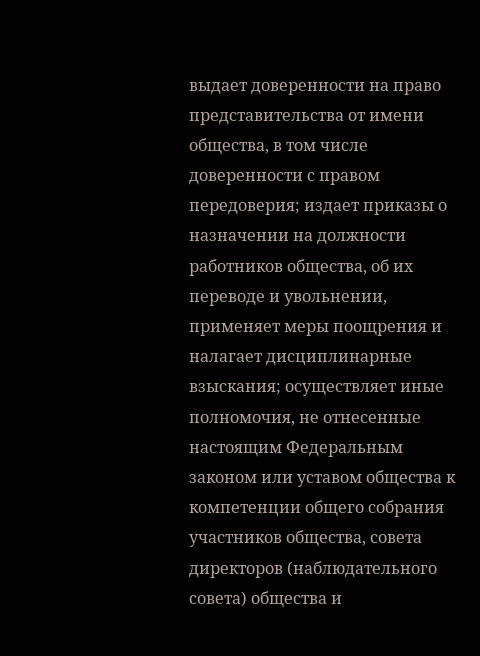выдает доверенности на право представительства от имени общества, в том числе доверенности с правом передоверия; издает приказы о назначении на должности работников общества, об их переводе и увольнении, применяет меры поощрения и налагает дисциплинарные взыскания; осуществляет иные полномочия, не отнесенные настоящим Федеральным законом или уставом общества к компетенции общего собрания участников общества, совета директоров (наблюдательного совета) общества и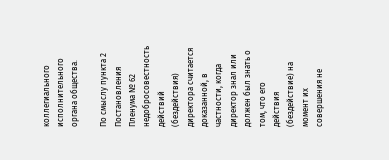коллегиального исполнительного органа общества.

По смыслу пункта 2 Постановления Пленума № 62 недобросовестность действий (бездействия) директора считается доказанной, в частности, когда директор знал или должен был знать о том, что его действия (бездействие) на момент их совершения не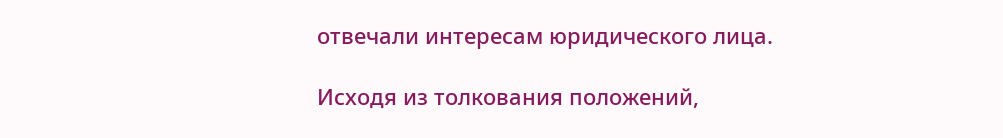отвечали интересам юридического лица.

Исходя из толкования положений,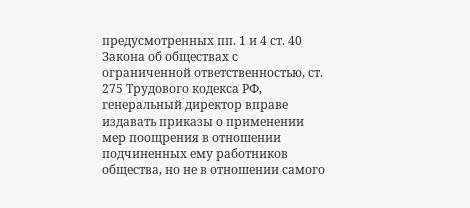предусмотренных пп. 1 и 4 ст. 40 Закона об обществах с ограниченной ответственностью, ст. 275 Трудового кодекса РФ, генеральный директор вправе издавать приказы о применении мер поощрения в отношении подчиненных ему работников общества, но не в отношении самого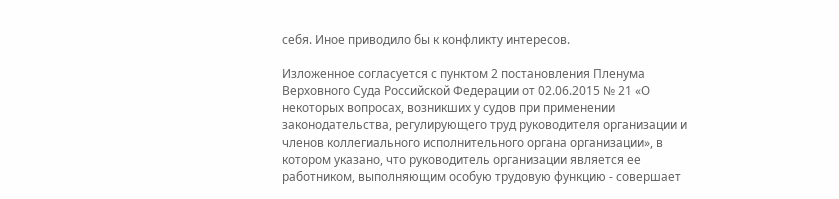себя. Иное приводило бы к конфликту интересов.

Изложенное согласуется с пунктом 2 постановления Пленума Верховного Суда Российской Федерации от 02.06.2015 № 21 «О некоторых вопросах, возникших у судов при применении законодательства, регулирующего труд руководителя организации и членов коллегиального исполнительного органа организации», в котором указано, что руководитель организации является ее работником, выполняющим особую трудовую функцию - совершает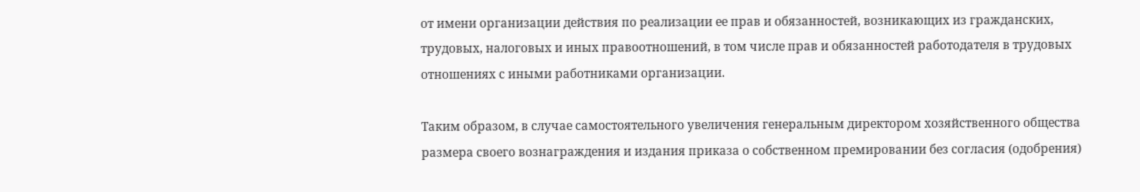от имени организации действия по реализации ее прав и обязанностей, возникающих из гражданских, трудовых, налоговых и иных правоотношений, в том числе прав и обязанностей работодателя в трудовых отношениях с иными работниками организации.

Таким образом, в случае самостоятельного увеличения генеральным директором хозяйственного общества размера своего вознаграждения и издания приказа о собственном премировании без согласия (одобрения)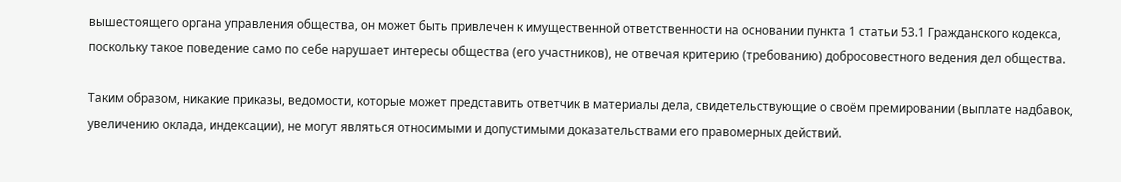вышестоящего органа управления общества, он может быть привлечен к имущественной ответственности на основании пункта 1 статьи 53.1 Гражданского кодекса, поскольку такое поведение само по себе нарушает интересы общества (его участников), не отвечая критерию (требованию) добросовестного ведения дел общества.

Таким образом, никакие приказы, ведомости, которые может представить ответчик в материалы дела, свидетельствующие о своём премировании (выплате надбавок, увеличению оклада, индексации), не могут являться относимыми и допустимыми доказательствами его правомерных действий.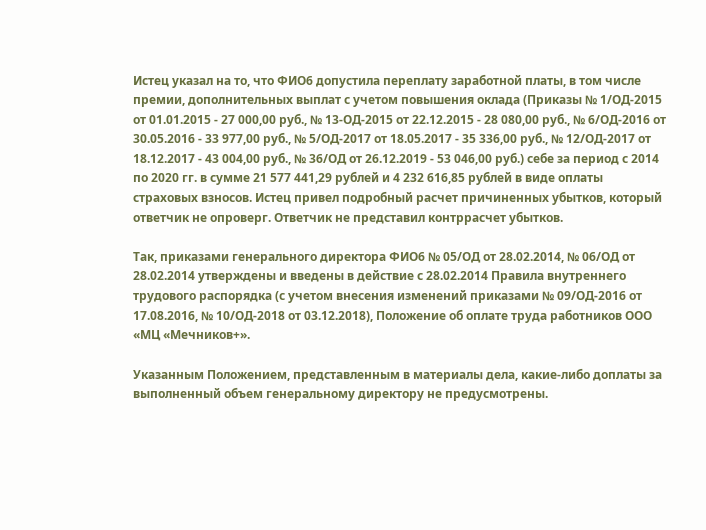Истец указал на то, что ФИО6 допустила переплату заработной платы, в том числе премии, дополнительных выплат с учетом повышения оклада (Приказы № 1/ОД-2015 от 01.01.2015 - 27 000,00 руб., № 13-ОД-2015 от 22.12.2015 - 28 080,00 руб., № 6/ОД-2016 от 30.05.2016 - 33 977,00 руб., № 5/ОД-2017 от 18.05.2017 - 35 336,00 руб., № 12/ОД-2017 от 18.12.2017 - 43 004,00 руб., № 36/ОД от 26.12.2019 - 53 046,00 руб.) себе за период с 2014 по 2020 гг. в сумме 21 577 441,29 рублей и 4 232 616,85 рублей в виде оплаты страховых взносов. Истец привел подробный расчет причиненных убытков, который ответчик не опроверг. Ответчик не представил контррасчет убытков.

Так, приказами генерального директора ФИО6 № 05/ОД от 28.02.2014, № 06/ОД от 28.02.2014 утверждены и введены в действие с 28.02.2014 Правила внутреннего трудового распорядка (с учетом внесения изменений приказами № 09/ОД-2016 от 17.08.2016, № 10/ОД-2018 от 03.12.2018), Положение об оплате труда работников ООО «МЦ «Мечников+».

Указанным Положением, представленным в материалы дела, какие-либо доплаты за выполненный объем генеральному директору не предусмотрены.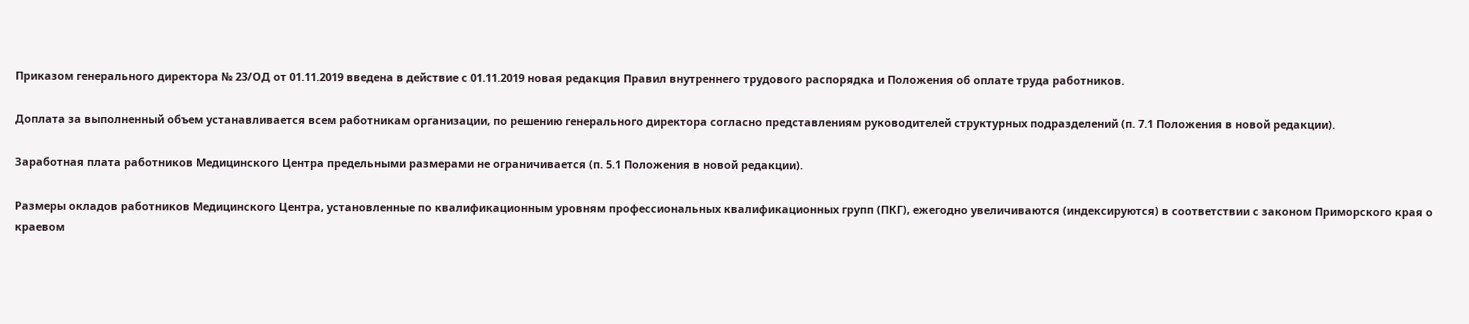Приказом генерального директора № 23/ОД от 01.11.2019 введена в действие с 01.11.2019 новая редакция Правил внутреннего трудового распорядка и Положения об оплате труда работников.

Доплата за выполненный объем устанавливается всем работникам организации, по решению генерального директора согласно представлениям руководителей структурных подразделений (п. 7.1 Положения в новой редакции).

Заработная плата работников Медицинского Центра предельными размерами не ограничивается (п. 5.1 Положения в новой редакции).

Размеры окладов работников Медицинского Центра, установленные по квалификационным уровням профессиональных квалификационных групп (ПКГ), ежегодно увеличиваются (индексируются) в соответствии с законом Приморского края о краевом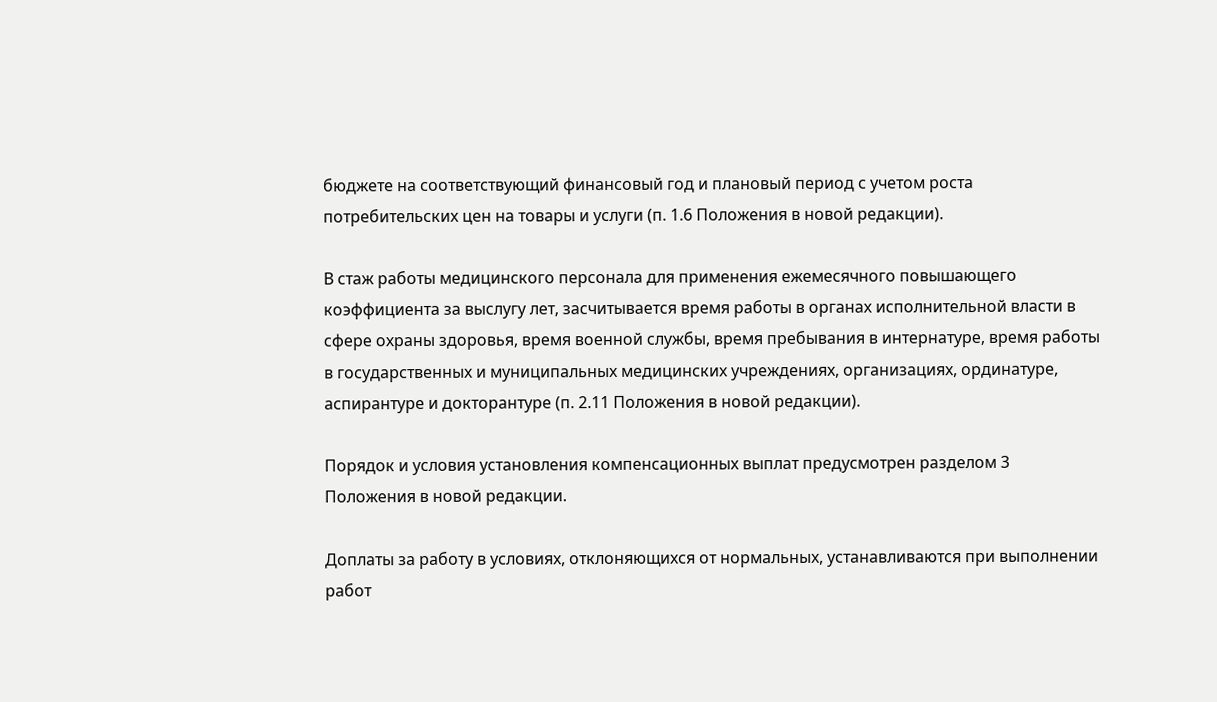бюджете на соответствующий финансовый год и плановый период с учетом роста потребительских цен на товары и услуги (п. 1.6 Положения в новой редакции).

В стаж работы медицинского персонала для применения ежемесячного повышающего коэффициента за выслугу лет, засчитывается время работы в органах исполнительной власти в сфере охраны здоровья, время военной службы, время пребывания в интернатуре, время работы в государственных и муниципальных медицинских учреждениях, организациях, ординатуре, аспирантуре и докторантуре (п. 2.11 Положения в новой редакции).

Порядок и условия установления компенсационных выплат предусмотрен разделом 3 Положения в новой редакции.

Доплаты за работу в условиях, отклоняющихся от нормальных, устанавливаются при выполнении работ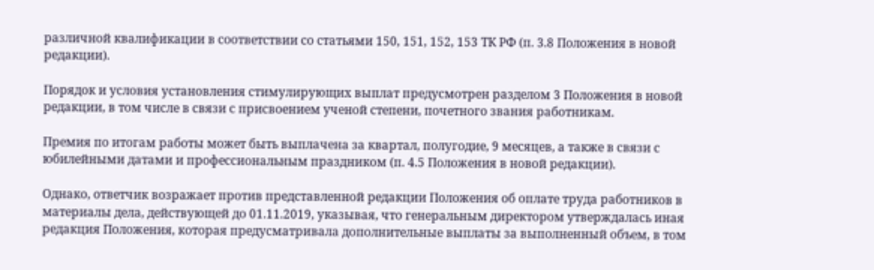различной квалификации в соответствии со статьями 150, 151, 152, 153 ТК РФ (п. 3.8 Положения в новой редакции).

Порядок и условия установления стимулирующих выплат предусмотрен разделом 3 Положения в новой редакции, в том числе в связи с присвоением ученой степени, почетного звания работникам.

Премия по итогам работы может быть выплачена за квартал, полугодие, 9 месяцев, а также в связи с юбилейными датами и профессиональным праздником (п. 4.5 Положения в новой редакции).

Однако, ответчик возражает против представленной редакции Положения об оплате труда работников в материалы дела, действующей до 01.11.2019, указывая, что генеральным директором утверждалась иная редакция Положения, которая предусматривала дополнительные выплаты за выполненный объем, в том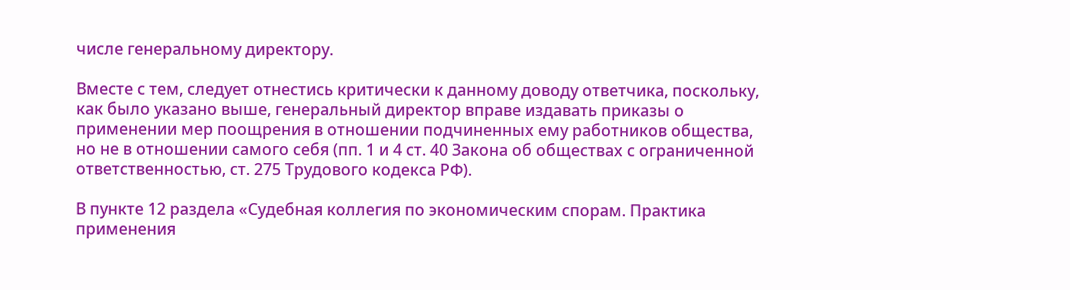числе генеральному директору.

Вместе с тем, следует отнестись критически к данному доводу ответчика, поскольку, как было указано выше, генеральный директор вправе издавать приказы о применении мер поощрения в отношении подчиненных ему работников общества, но не в отношении самого себя (пп. 1 и 4 ст. 40 Закона об обществах с ограниченной ответственностью, ст. 275 Трудового кодекса РФ).

В пункте 12 раздела «Судебная коллегия по экономическим спорам. Практика применения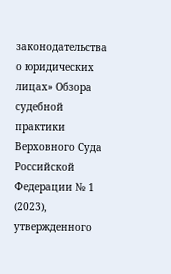законодательства о юридических лицах» Обзора судебной практики Верховного Суда Российской Федерации № 1 (2023), утвержденного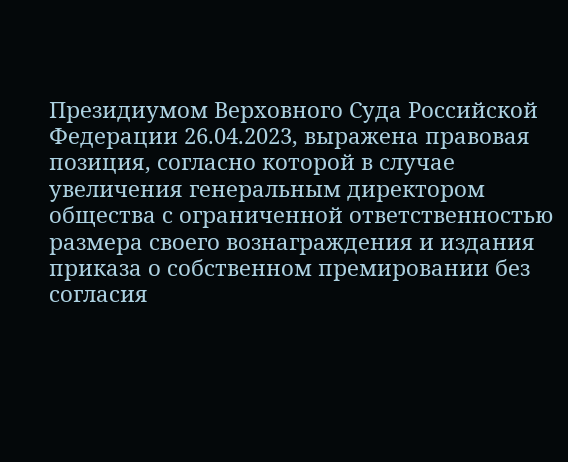Президиумом Верховного Суда Российской Федерации 26.04.2023, выражена правовая позиция, согласно которой в случае увеличения генеральным директором общества с ограниченной ответственностью размера своего вознаграждения и издания приказа о собственном премировании без согласия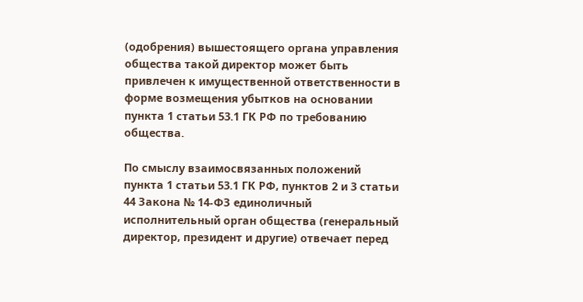(одобрения) вышестоящего органа управления общества такой директор может быть привлечен к имущественной ответственности в форме возмещения убытков на основании пункта 1 статьи 53.1 ГК РФ по требованию общества.

По смыслу взаимосвязанных положений пункта 1 статьи 53.1 ГК РФ, пунктов 2 и 3 статьи 44 Закона № 14-ФЗ единоличный исполнительный орган общества (генеральный директор, президент и другие) отвечает перед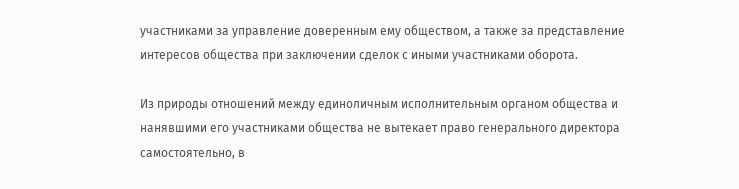участниками за управление доверенным ему обществом, а также за представление интересов общества при заключении сделок с иными участниками оборота.

Из природы отношений между единоличным исполнительным органом общества и нанявшими его участниками общества не вытекает право генерального директора самостоятельно, в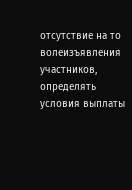отсутствие на то волеизъявления участников, определять условия выплаты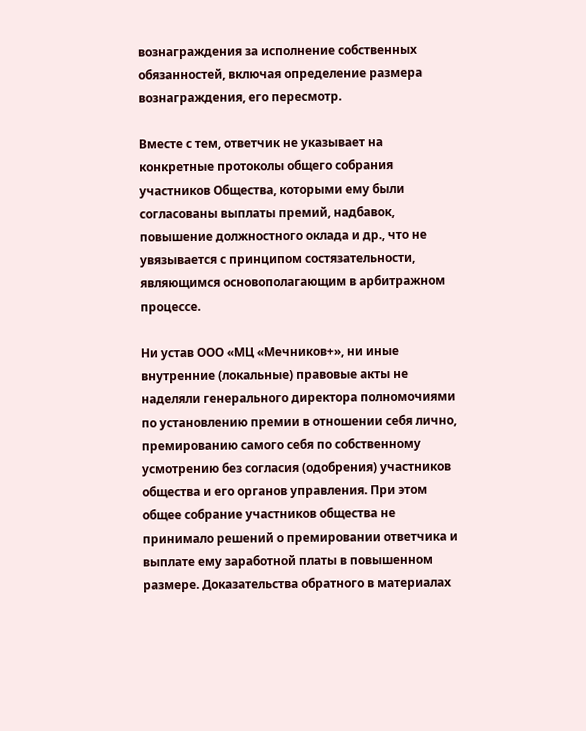вознаграждения за исполнение собственных обязанностей, включая определение размера вознаграждения, его пересмотр.

Вместе с тем, ответчик не указывает на конкретные протоколы общего собрания участников Общества, которыми ему были согласованы выплаты премий, надбавок, повышение должностного оклада и др., что не увязывается с принципом состязательности, являющимся основополагающим в арбитражном процессе.

Ни устав ООО «МЦ «Мечников+», ни иные внутренние (локальные) правовые акты не наделяли генерального директора полномочиями по установлению премии в отношении себя лично, премированию самого себя по собственному усмотрению без согласия (одобрения) участников общества и его органов управления. При этом общее собрание участников общества не принимало решений о премировании ответчика и выплате ему заработной платы в повышенном размере. Доказательства обратного в материалах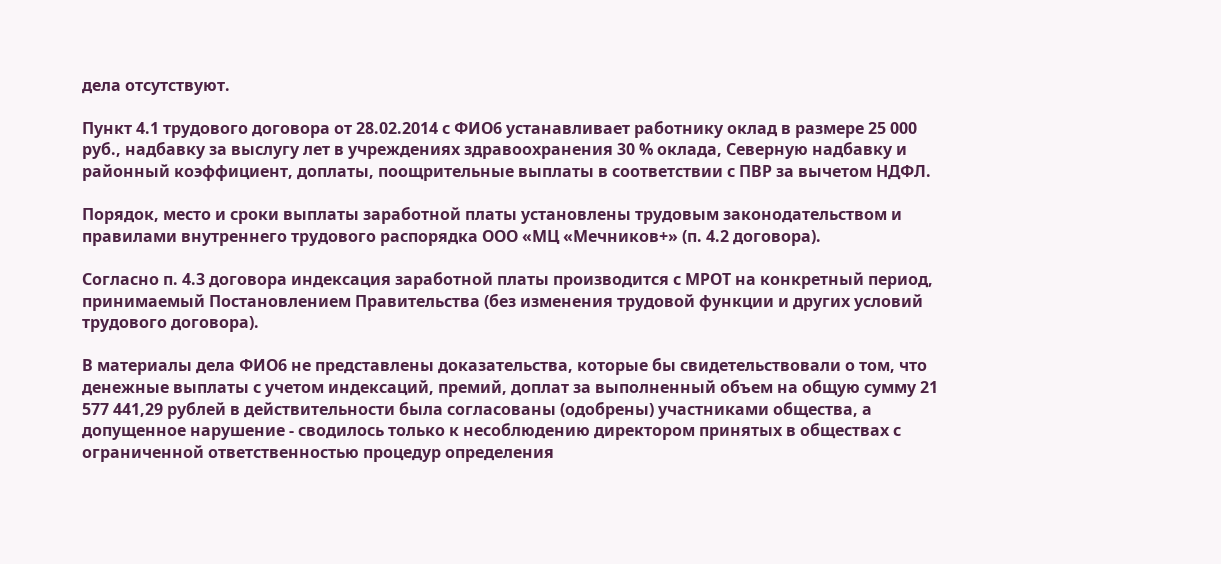дела отсутствуют.

Пункт 4.1 трудового договора от 28.02.2014 с ФИО6 устанавливает работнику оклад в размере 25 000 руб., надбавку за выслугу лет в учреждениях здравоохранения 30 % оклада, Северную надбавку и районный коэффициент, доплаты, поощрительные выплаты в соответствии с ПВР за вычетом НДФЛ.

Порядок, место и сроки выплаты заработной платы установлены трудовым законодательством и правилами внутреннего трудового распорядка ООО «МЦ «Мечников+» (п. 4.2 договора).

Согласно п. 4.3 договора индексация заработной платы производится с МРОТ на конкретный период, принимаемый Постановлением Правительства (без изменения трудовой функции и других условий трудового договора).

В материалы дела ФИО6 не представлены доказательства, которые бы свидетельствовали о том, что денежные выплаты с учетом индексаций, премий, доплат за выполненный объем на общую сумму 21 577 441,29 рублей в действительности была согласованы (одобрены) участниками общества, а допущенное нарушение - сводилось только к несоблюдению директором принятых в обществах с ограниченной ответственностью процедур определения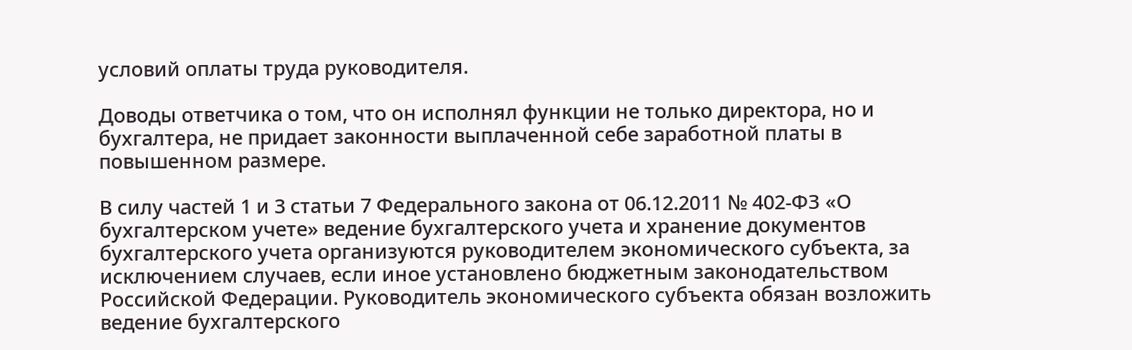условий оплаты труда руководителя.

Доводы ответчика о том, что он исполнял функции не только директора, но и бухгалтера, не придает законности выплаченной себе заработной платы в повышенном размере.

В силу частей 1 и 3 статьи 7 Федерального закона от 06.12.2011 № 402-ФЗ «О бухгалтерском учете» ведение бухгалтерского учета и хранение документов бухгалтерского учета организуются руководителем экономического субъекта, за исключением случаев, если иное установлено бюджетным законодательством Российской Федерации. Руководитель экономического субъекта обязан возложить ведение бухгалтерского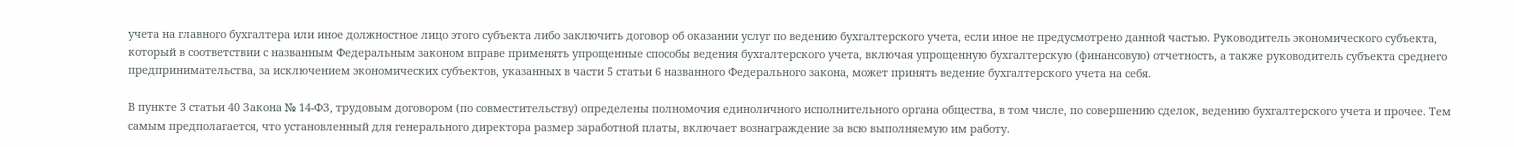учета на главного бухгалтера или иное должностное лицо этого субъекта либо заключить договор об оказании услуг по ведению бухгалтерского учета, если иное не предусмотрено данной частью. Руководитель экономического субъекта, который в соответствии с названным Федеральным законом вправе применять упрощенные способы ведения бухгалтерского учета, включая упрощенную бухгалтерскую (финансовую) отчетность, а также руководитель субъекта среднего предпринимательства, за исключением экономических субъектов, указанных в части 5 статьи 6 названного Федерального закона, может принять ведение бухгалтерского учета на себя.

В пункте 3 статьи 40 Закона № 14-ФЗ, трудовым договором (по совместительству) определены полномочия единоличного исполнительного органа общества, в том числе, по совершению сделок, ведению бухгалтерского учета и прочее. Тем самым предполагается, что установленный для генерального директора размер заработной платы, включает вознаграждение за всю выполняемую им работу.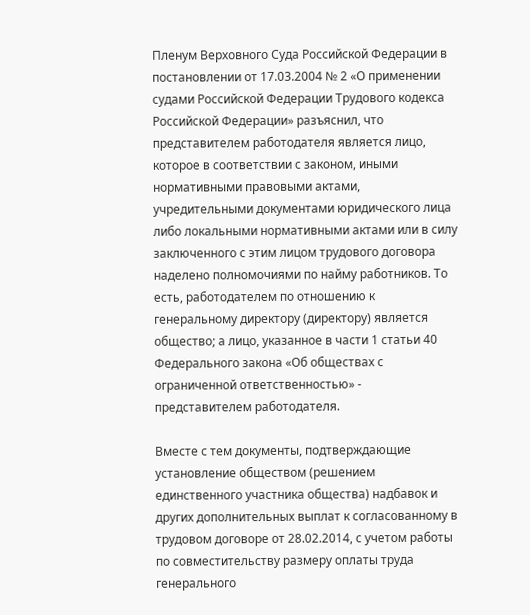Пленум Верховного Суда Российской Федерации в постановлении от 17.03.2004 № 2 «О применении судами Российской Федерации Трудового кодекса Российской Федерации» разъяснил, что представителем работодателя является лицо, которое в соответствии с законом, иными нормативными правовыми актами, учредительными документами юридического лица либо локальными нормативными актами или в силу заключенного с этим лицом трудового договора наделено полномочиями по найму работников. То есть, работодателем по отношению к генеральному директору (директору) является общество; а лицо, указанное в части 1 статьи 40 Федерального закона «Об обществах с ограниченной ответственностью» - представителем работодателя.

Вместе с тем документы, подтверждающие установление обществом (решением единственного участника общества) надбавок и других дополнительных выплат к согласованному в трудовом договоре от 28.02.2014, с учетом работы по совместительству размеру оплаты труда генерального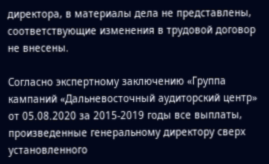директора, в материалы дела не представлены, соответствующие изменения в трудовой договор не внесены.

Согласно экспертному заключению «Группа кампаний «Дальневосточный аудиторский центр» от 05.08.2020 за 2015-2019 годы все выплаты, произведенные генеральному директору сверх установленного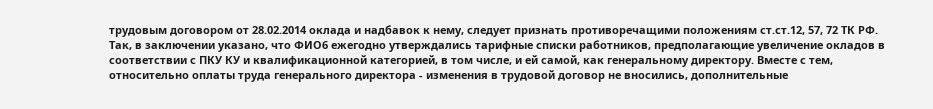трудовым договором от 28.02.2014 оклада и надбавок к нему, следует признать противоречащими положениям ст.ст.12, 57, 72 ТК РФ. Так, в заключении указано, что ФИО6 ежегодно утверждались тарифные списки работников, предполагающие увеличение окладов в соответствии с ПКУ КУ и квалификационной категорией, в том числе, и ей самой, как генеральному директору. Вместе с тем, относительно оплаты труда генерального директора - изменения в трудовой договор не вносились, дополнительные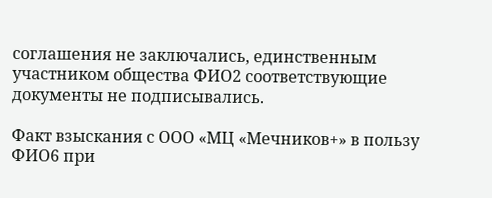соглашения не заключались, единственным участником общества ФИО2 соответствующие документы не подписывались.

Факт взыскания с ООО «МЦ «Мечников+» в пользу ФИО6 при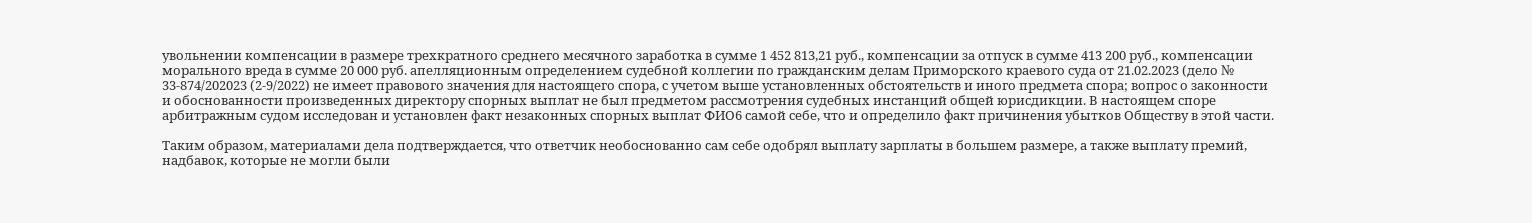увольнении компенсации в размере трехкратного среднего месячного заработка в сумме 1 452 813,21 руб., компенсации за отпуск в сумме 413 200 руб., компенсации морального вреда в сумме 20 000 руб. апелляционным определением судебной коллегии по гражданским делам Приморского краевого суда от 21.02.2023 (дело № 33-874/202023 (2-9/2022) не имеет правового значения для настоящего спора, с учетом выше установленных обстоятельств и иного предмета спора; вопрос о законности и обоснованности произведенных директору спорных выплат не был предметом рассмотрения судебных инстанций общей юрисдикции. В настоящем споре арбитражным судом исследован и установлен факт незаконных спорных выплат ФИО6 самой себе, что и определило факт причинения убытков Обществу в этой части.

Таким образом, материалами дела подтверждается, что ответчик необоснованно сам себе одобрял выплату зарплаты в большем размере, а также выплату премий, надбавок, которые не могли были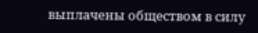выплачены обществом в силу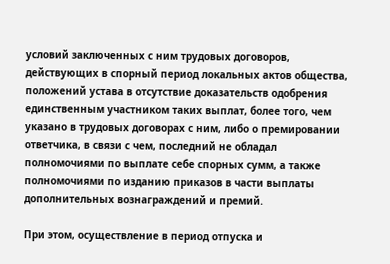условий заключенных с ним трудовых договоров, действующих в спорный период локальных актов общества, положений устава в отсутствие доказательств одобрения единственным участником таких выплат, более того, чем указано в трудовых договорах с ним, либо о премировании ответчика, в связи с чем, последний не обладал полномочиями по выплате себе спорных сумм, а также полномочиями по изданию приказов в части выплаты дополнительных вознаграждений и премий.

При этом, осуществление в период отпуска и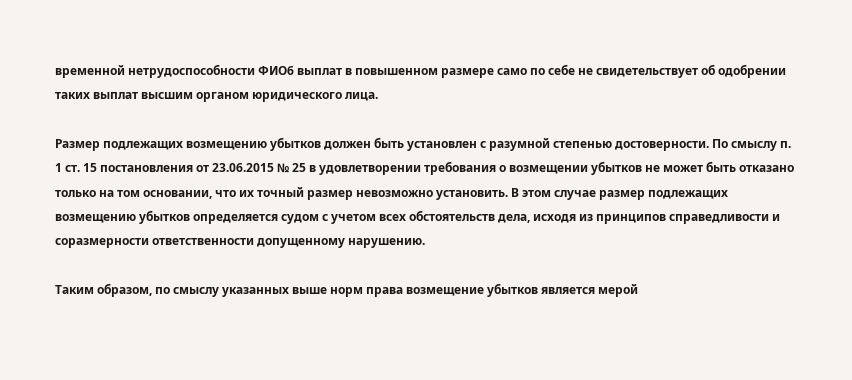временной нетрудоспособности ФИО6 выплат в повышенном размере само по себе не свидетельствует об одобрении таких выплат высшим органом юридического лица.

Размер подлежащих возмещению убытков должен быть установлен с разумной степенью достоверности. По смыслу п. 1 ст. 15 постановления от 23.06.2015 № 25 в удовлетворении требования о возмещении убытков не может быть отказано только на том основании, что их точный размер невозможно установить. В этом случае размер подлежащих возмещению убытков определяется судом с учетом всех обстоятельств дела, исходя из принципов справедливости и соразмерности ответственности допущенному нарушению.

Таким образом, по смыслу указанных выше норм права возмещение убытков является мерой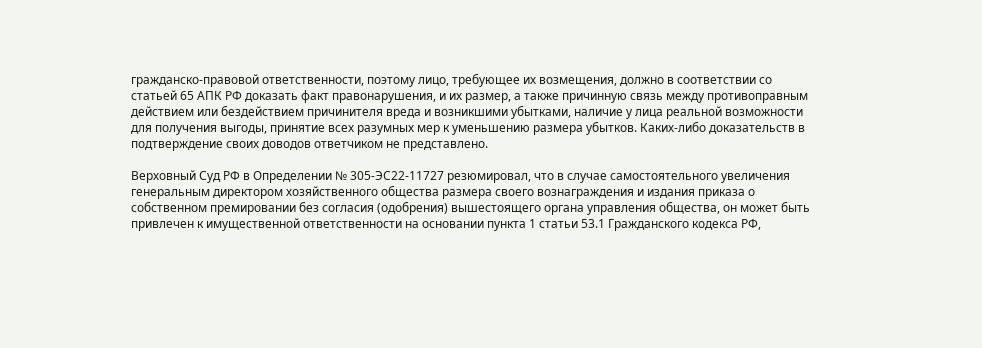гражданско-правовой ответственности, поэтому лицо, требующее их возмещения, должно в соответствии со статьей 65 АПК РФ доказать факт правонарушения, и их размер, а также причинную связь между противоправным действием или бездействием причинителя вреда и возникшими убытками, наличие у лица реальной возможности для получения выгоды, принятие всех разумных мер к уменьшению размера убытков. Каких-либо доказательств в подтверждение своих доводов ответчиком не представлено.

Верховный Суд РФ в Определении № 305-ЭС22-11727 резюмировал, что в случае самостоятельного увеличения генеральным директором хозяйственного общества размера своего вознаграждения и издания приказа о собственном премировании без согласия (одобрения) вышестоящего органа управления общества, он может быть привлечен к имущественной ответственности на основании пункта 1 статьи 53.1 Гражданского кодекса РФ,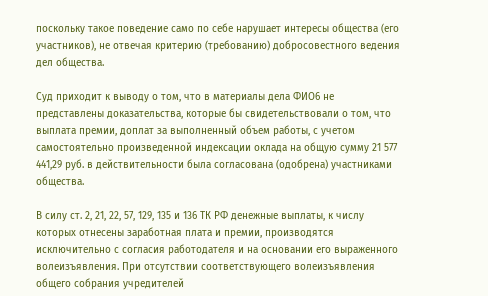поскольку такое поведение само по себе нарушает интересы общества (его участников), не отвечая критерию (требованию) добросовестного ведения дел общества.

Суд приходит к выводу о том, что в материалы дела ФИО6 не представлены доказательства, которые бы свидетельствовали о том, что выплата премии, доплат за выполненный объем работы, с учетом самостоятельно произведенной индексации оклада на общую сумму 21 577 441,29 руб. в действительности была согласована (одобрена) участниками общества.

В силу ст. 2, 21, 22, 57, 129, 135 и 136 ТК РФ денежные выплаты, к числу которых отнесены заработная плата и премии, производятся исключительно с согласия работодателя и на основании его выраженного волеизъявления. При отсутствии соответствующего волеизъявления общего собрания учредителей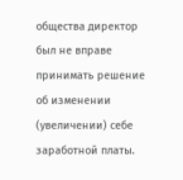общества директор был не вправе принимать решение об изменении (увеличении) себе заработной платы.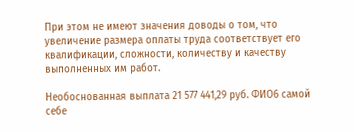При этом не имеют значения доводы о том, что увеличение размера оплаты труда соответствует его квалификации, сложности, количеству и качеству выполненных им работ.

Необоснованная выплата 21 577 441,29 руб. ФИО6 самой себе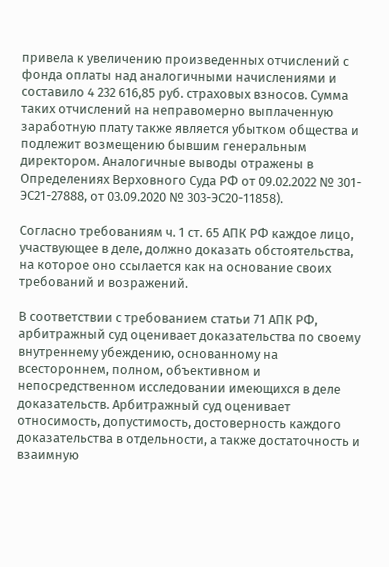привела к увеличению произведенных отчислений с фонда оплаты над аналогичными начислениями и составило 4 232 616,85 руб. страховых взносов. Сумма таких отчислений на неправомерно выплаченную заработную плату также является убытком общества и подлежит возмещению бывшим генеральным директором. Аналогичные выводы отражены в Определениях Верховного Суда РФ от 09.02.2022 № 301-ЭС21-27888, от 03.09.2020 № 303-ЭС20-11858).

Согласно требованиям ч. 1 ст. 65 АПК РФ каждое лицо, участвующее в деле, должно доказать обстоятельства, на которое оно ссылается как на основание своих требований и возражений.

В соответствии с требованием статьи 71 АПК РФ, арбитражный суд оценивает доказательства по своему внутреннему убеждению, основанному на всестороннем, полном, объективном и непосредственном исследовании имеющихся в деле доказательств. Арбитражный суд оценивает относимость, допустимость, достоверность каждого доказательства в отдельности, а также достаточность и взаимную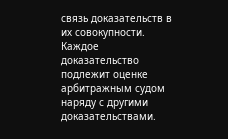связь доказательств в их совокупности. Каждое доказательство подлежит оценке арбитражным судом наряду с другими доказательствами.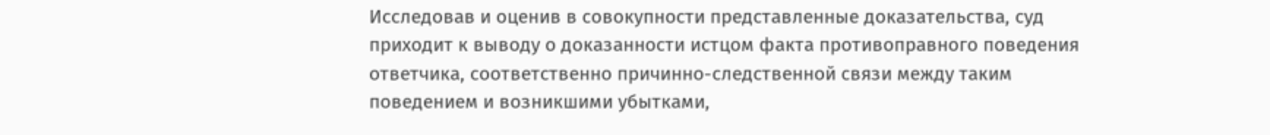Исследовав и оценив в совокупности представленные доказательства, суд приходит к выводу о доказанности истцом факта противоправного поведения ответчика, соответственно причинно-следственной связи между таким поведением и возникшими убытками,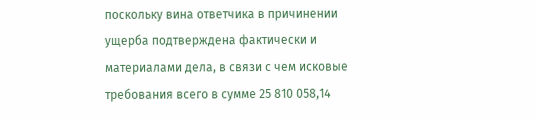поскольку вина ответчика в причинении ущерба подтверждена фактически и материалами дела, в связи с чем исковые требования всего в сумме 25 810 058,14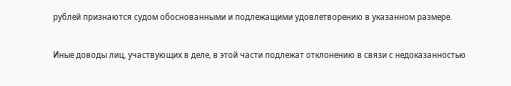рублей признаются судом обоснованными и подлежащими удовлетворению в указанном размере.

Иные доводы лиц, участвующих в деле, в этой части подлежат отклонению в связи с недоказанностью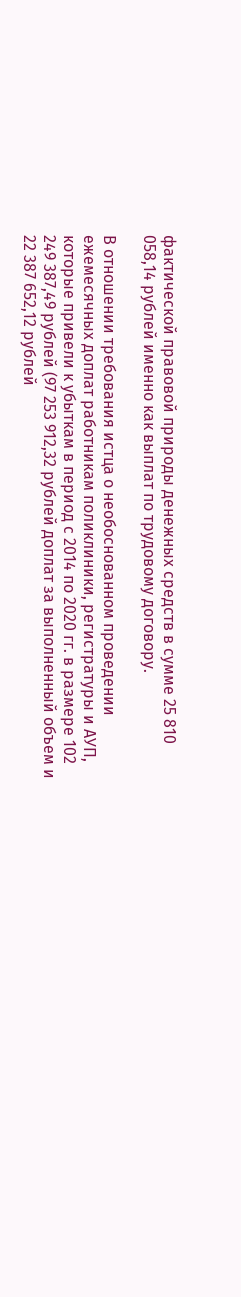фактической правовой природы денежных средств в сумме 25 810 058,14 рублей именно как выплат по трудовому договору.

В отношении требования истца о необоснованном проведении ежемесячных доплат работникам поликлиники, регистратуры и АУП, которые привели к убыткам в период с 2014 по 2020 гг. в размере 102 249 387,49 рублей (97 253 912,32 рублей доплат за выполненный объем и 22 387 652,12 рублей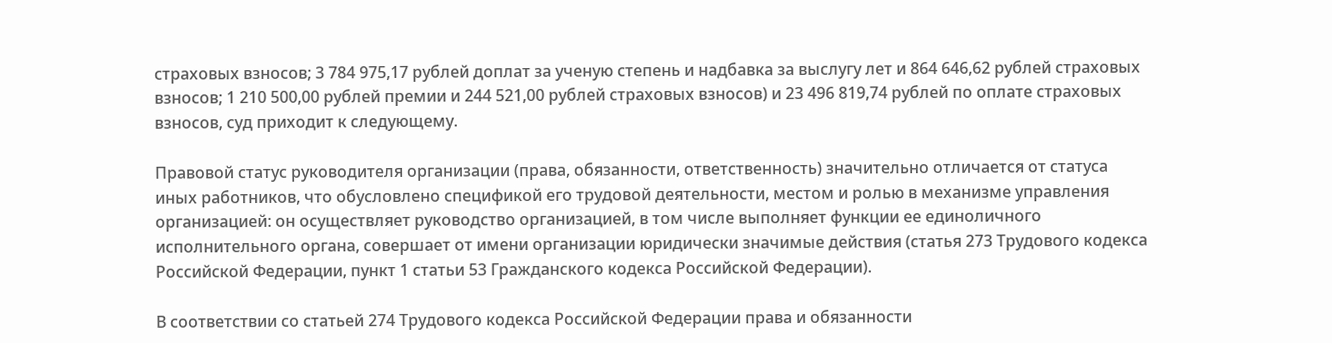страховых взносов; 3 784 975,17 рублей доплат за ученую степень и надбавка за выслугу лет и 864 646,62 рублей страховых взносов; 1 210 500,00 рублей премии и 244 521,00 рублей страховых взносов) и 23 496 819,74 рублей по оплате страховых взносов, суд приходит к следующему.

Правовой статус руководителя организации (права, обязанности, ответственность) значительно отличается от статуса иных работников, что обусловлено спецификой его трудовой деятельности, местом и ролью в механизме управления организацией: он осуществляет руководство организацией, в том числе выполняет функции ее единоличного исполнительного органа, совершает от имени организации юридически значимые действия (статья 273 Трудового кодекса Российской Федерации, пункт 1 статьи 53 Гражданского кодекса Российской Федерации).

В соответствии со статьей 274 Трудового кодекса Российской Федерации права и обязанности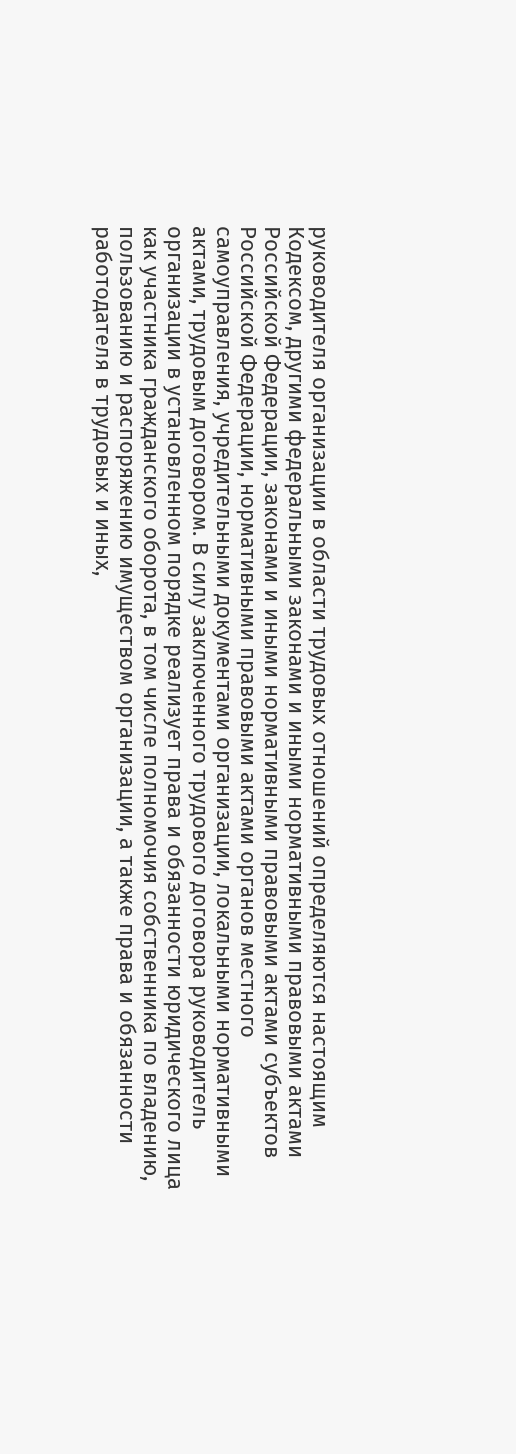руководителя организации в области трудовых отношений определяются настоящим Кодексом, другими федеральными законами и иными нормативными правовыми актами Российской Федерации, законами и иными нормативными правовыми актами субъектов Российской Федерации, нормативными правовыми актами органов местного самоуправления, учредительными документами организации, локальными нормативными актами, трудовым договором. В силу заключенного трудового договора руководитель организации в установленном порядке реализует права и обязанности юридического лица как участника гражданского оборота, в том числе полномочия собственника по владению, пользованию и распоряжению имуществом организации, а также права и обязанности работодателя в трудовых и иных,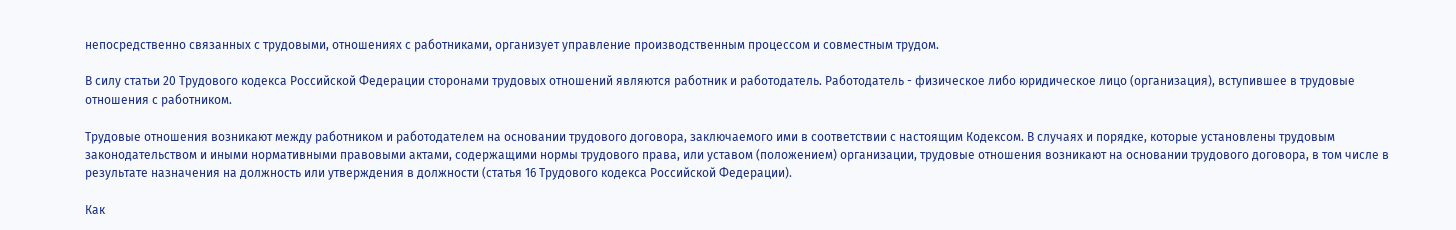непосредственно связанных с трудовыми, отношениях с работниками, организует управление производственным процессом и совместным трудом.

В силу статьи 20 Трудового кодекса Российской Федерации сторонами трудовых отношений являются работник и работодатель. Работодатель - физическое либо юридическое лицо (организация), вступившее в трудовые отношения с работником.

Трудовые отношения возникают между работником и работодателем на основании трудового договора, заключаемого ими в соответствии с настоящим Кодексом. В случаях и порядке, которые установлены трудовым законодательством и иными нормативными правовыми актами, содержащими нормы трудового права, или уставом (положением) организации, трудовые отношения возникают на основании трудового договора, в том числе в результате назначения на должность или утверждения в должности (статья 16 Трудового кодекса Российской Федерации).

Как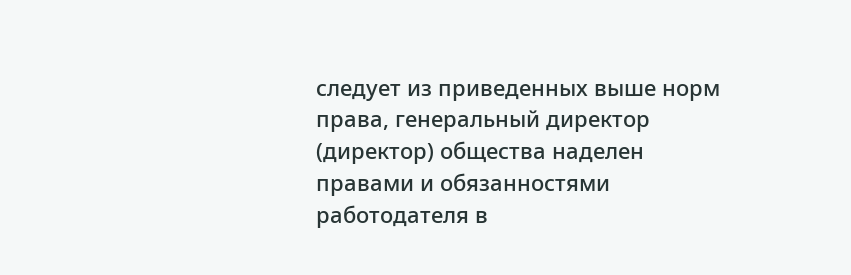следует из приведенных выше норм права, генеральный директор (директор) общества наделен правами и обязанностями работодателя в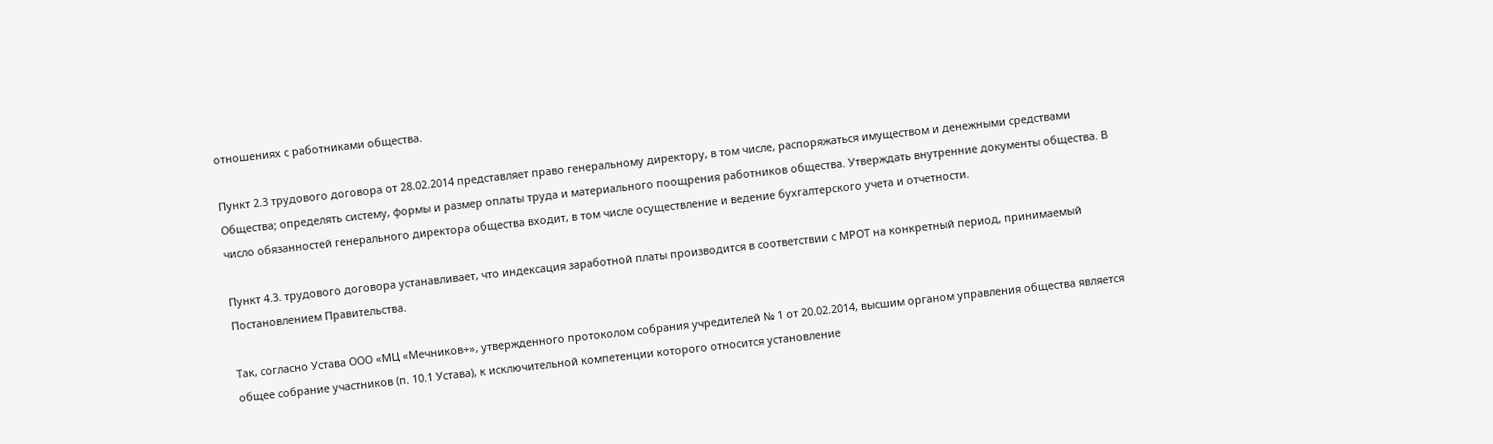отношениях с работниками общества.

Пункт 2.3 трудового договора от 28.02.2014 представляет право генеральному директору, в том числе, распоряжаться имуществом и денежными средствами Общества; определять систему, формы и размер оплаты труда и материального поощрения работников общества. Утверждать внутренние документы общества. В число обязанностей генерального директора общества входит, в том числе осуществление и ведение бухгалтерского учета и отчетности.

Пункт 4.3. трудового договора устанавливает, что индексация заработной платы производится в соответствии с МРОТ на конкретный период, принимаемый Постановлением Правительства.

Так, согласно Устава ООО «МЦ «Мечников+», утвержденного протоколом собрания учредителей № 1 от 20.02.2014, высшим органом управления общества является общее собрание участников (п. 10.1 Устава), к исключительной компетенции которого относится установление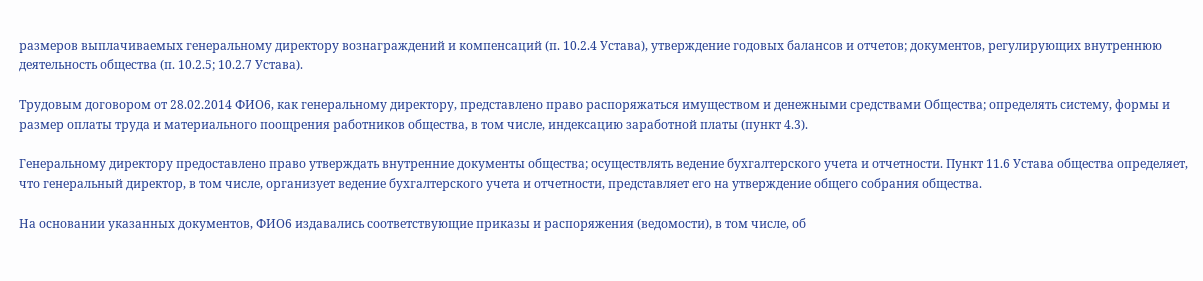размеров выплачиваемых генеральному директору вознаграждений и компенсаций (п. 10.2.4 Устава), утверждение годовых балансов и отчетов; документов, регулирующих внутреннюю деятельность общества (п. 10.2.5; 10.2.7 Устава).

Трудовым договором от 28.02.2014 ФИО6, как генеральному директору, представлено право распоряжаться имуществом и денежными средствами Общества; определять систему, формы и размер оплаты труда и материального поощрения работников общества, в том числе, индексацию заработной платы (пункт 4.3).

Генеральному директору предоставлено право утверждать внутренние документы общества; осуществлять ведение бухгалтерского учета и отчетности. Пункт 11.6 Устава общества определяет, что генеральный директор, в том числе, организует ведение бухгалтерского учета и отчетности, представляет его на утверждение общего собрания общества.

На основании указанных документов, ФИО6 издавались соответствующие приказы и распоряжения (ведомости), в том числе, об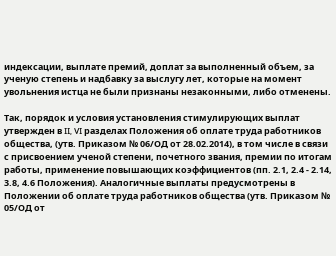индексации, выплате премий, доплат за выполненный объем, за ученую степень и надбавку за выслугу лет, которые на момент увольнения истца не были признаны незаконными, либо отменены.

Так, порядок и условия установления стимулирующих выплат утвержден в II, VI разделах Положения об оплате труда работников общества, (утв. Приказом № 06/ОД от 28.02.2014), в том числе в связи с присвоением ученой степени, почетного звания, премии по итогам работы, применение повышающих коэффициентов (пп. 2.1, 2.4 - 2.14, 3.8, 4.6 Положения). Аналогичные выплаты предусмотрены в Положении об оплате труда работников общества (утв. Приказом № 05/ОД от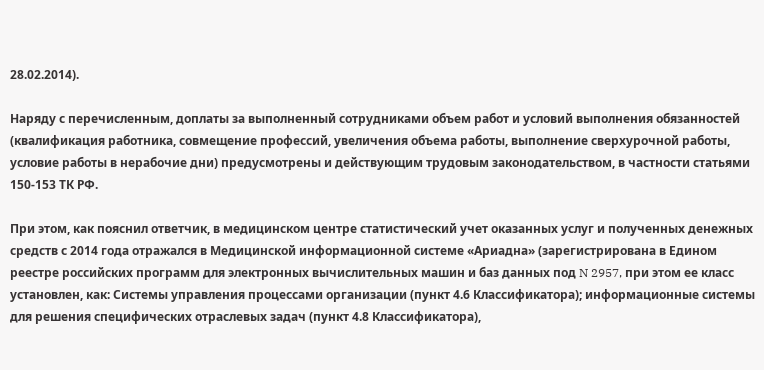28.02.2014).

Наряду с перечисленным, доплаты за выполненный сотрудниками объем работ и условий выполнения обязанностей (квалификация работника, совмещение профессий, увеличения объема работы, выполнение сверхурочной работы, условие работы в нерабочие дни) предусмотрены и действующим трудовым законодательством, в частности статьями 150-153 ТК РФ.

При этом, как пояснил ответчик, в медицинском центре статистический учет оказанных услуг и полученных денежных средств с 2014 года отражался в Медицинской информационной системе «Ариадна» (зарегистрирована в Едином реестре российских программ для электронных вычислительных машин и баз данных под N 2957, при этом ее класс установлен, как: Системы управления процессами организации (пункт 4.6 Классификатора); информационные системы для решения специфических отраслевых задач (пункт 4.8 Классификатора),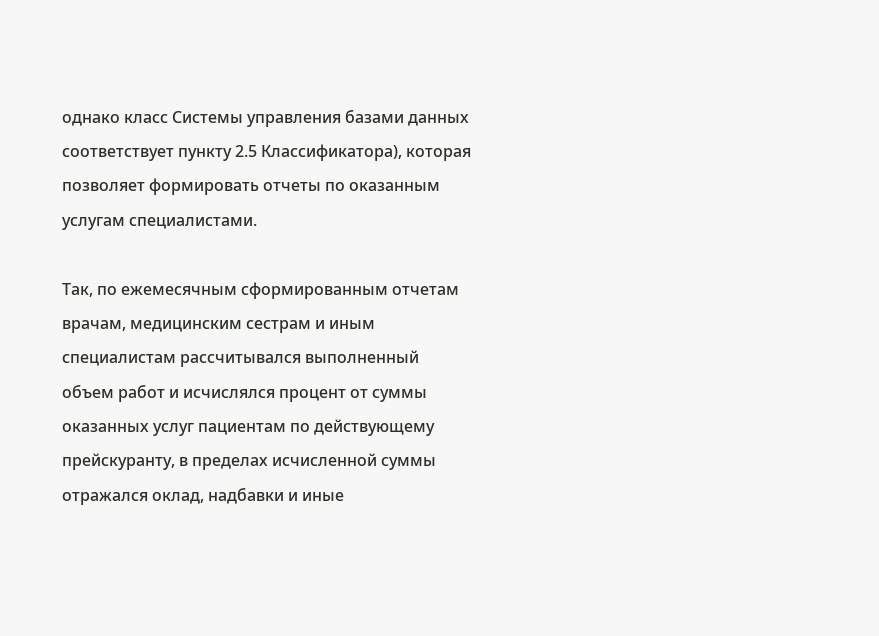однако класс Системы управления базами данных соответствует пункту 2.5 Классификатора), которая позволяет формировать отчеты по оказанным услугам специалистами.

Так, по ежемесячным сформированным отчетам врачам, медицинским сестрам и иным специалистам рассчитывался выполненный объем работ и исчислялся процент от суммы оказанных услуг пациентам по действующему прейскуранту, в пределах исчисленной суммы отражался оклад, надбавки и иные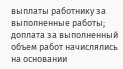выплаты работнику за выполненные работы; доплата за выполненный объем работ начислялись на основании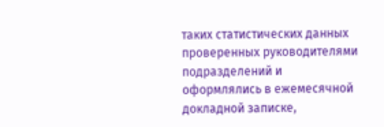таких статистических данных проверенных руководителями подразделений и оформлялись в ежемесячной докладной записке,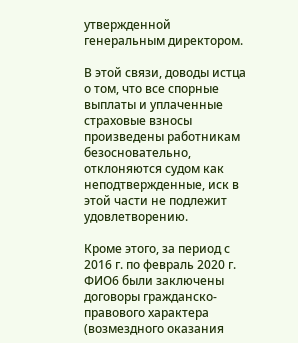утвержденной генеральным директором.

В этой связи, доводы истца о том, что все спорные выплаты и уплаченные страховые взносы произведены работникам безосновательно, отклоняются судом как неподтвержденные, иск в этой части не подлежит удовлетворению.

Кроме этого, за период с 2016 г. по февраль 2020 г. ФИО6 были заключены договоры гражданско-правового характера (возмездного оказания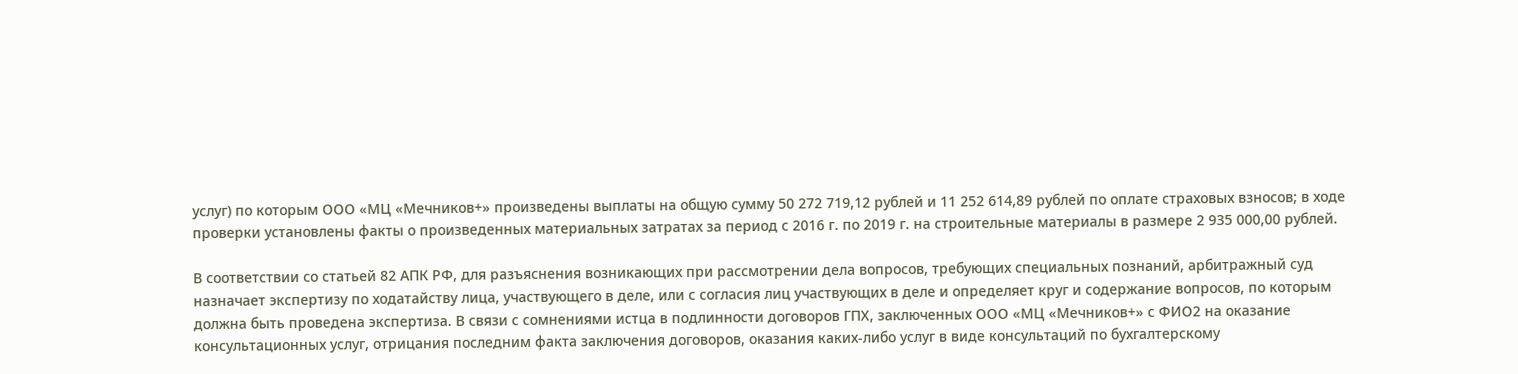услуг) по которым ООО «МЦ «Мечников+» произведены выплаты на общую сумму 50 272 719,12 рублей и 11 252 614,89 рублей по оплате страховых взносов; в ходе проверки установлены факты о произведенных материальных затратах за период с 2016 г. по 2019 г. на строительные материалы в размере 2 935 000,00 рублей.

В соответствии со статьей 82 АПК РФ, для разъяснения возникающих при рассмотрении дела вопросов, требующих специальных познаний, арбитражный суд назначает экспертизу по ходатайству лица, участвующего в деле, или с согласия лиц участвующих в деле и определяет круг и содержание вопросов, по которым должна быть проведена экспертиза. В связи с сомнениями истца в подлинности договоров ГПХ, заключенных ООО «МЦ «Мечников+» с ФИО2 на оказание консультационных услуг, отрицания последним факта заключения договоров, оказания каких-либо услуг в виде консультаций по бухгалтерскому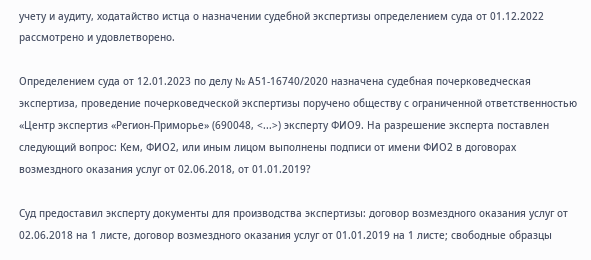учету и аудиту, ходатайство истца о назначении судебной экспертизы определением суда от 01.12.2022 рассмотрено и удовлетворено.

Определением суда от 12.01.2023 по делу № А51-16740/2020 назначена судебная почерковедческая экспертиза, проведение почерковедческой экспертизы поручено обществу с ограниченной ответственностью «Центр экспертиз «Регион-Приморье» (690048, <...>) эксперту ФИО9. На разрешение эксперта поставлен следующий вопрос: Кем, ФИО2, или иным лицом выполнены подписи от имени ФИО2 в договорах возмездного оказания услуг от 02.06.2018, от 01.01.2019?

Суд предоставил эксперту документы для производства экспертизы: договор возмездного оказания услуг от 02.06.2018 на 1 листе, договор возмездного оказания услуг от 01.01.2019 на 1 листе; свободные образцы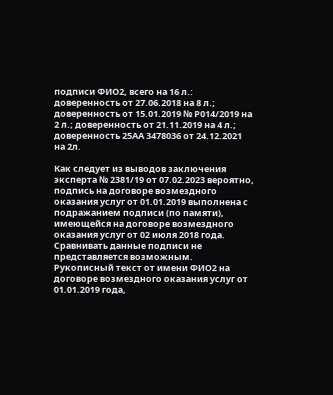подписи ФИО2, всего на 16 л.: доверенность от 27.06.2018 на 8 л.; доверенность от 15.01.2019 № Р014/2019 на 2 л.; доверенность от 21.11.2019 на 4 л.; доверенность 25АА 3478036 от 24.12.2021 на 2л.

Как следует из выводов заключения эксперта № 2381/19 от 07.02.2023 вероятно, подпись на договоре возмездного оказания услуг от 01.01.2019 выполнена с подражанием подписи (по памяти), имеющейся на договоре возмездного оказания услуг от 02 июля 2018 года. Сравнивать данные подписи не представляется возможным. Рукописный текст от имени ФИО2 на договоре возмездного оказания услуг от 01.01.2019 года,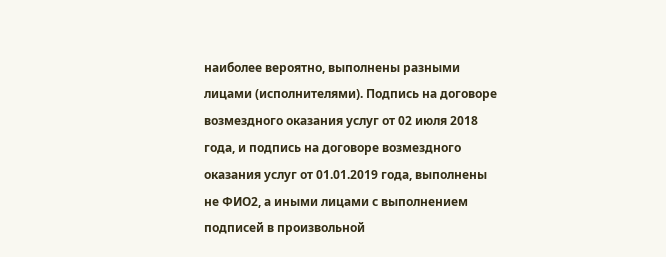наиболее вероятно, выполнены разными лицами (исполнителями). Подпись на договоре возмездного оказания услуг от 02 июля 2018 года, и подпись на договоре возмездного оказания услуг от 01.01.2019 года, выполнены не ФИО2, а иными лицами с выполнением подписей в произвольной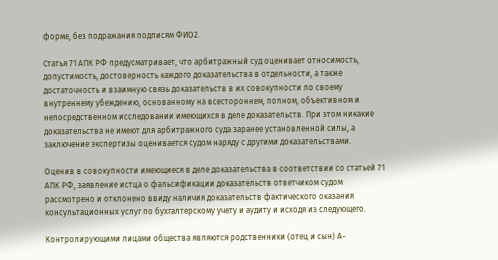форме, без подражания подписям ФИО2.

Статья 71 АПК РФ предусматривает, что арбитражный суд оценивает относимость, допустимость, достоверность каждого доказательства в отдельности, а также достаточность и взаимную связь доказательств в их совокупности по своему внутреннему убеждению, основанному на всестороннем, полном, объективном и непосредственном исследовании имеющихся в деле доказательств. При этом никакие доказательства не имеют для арбитражного суда заранее установленной силы, а заключение экспертизы оценивается судом наряду с другими доказательствами.

Оценив в совокупности имеющиеся в деле доказательства в соответствии со статьей 71 АПК РФ, заявление истца о фальсификации доказательств ответчиком судом рассмотрено и отклонено ввиду наличия доказательств фактического оказания консультационных услуг по бухгалтерскому учету и аудиту и исходя из следующего.

Контролирующими лицами общества являются родственники (отец и сын) А-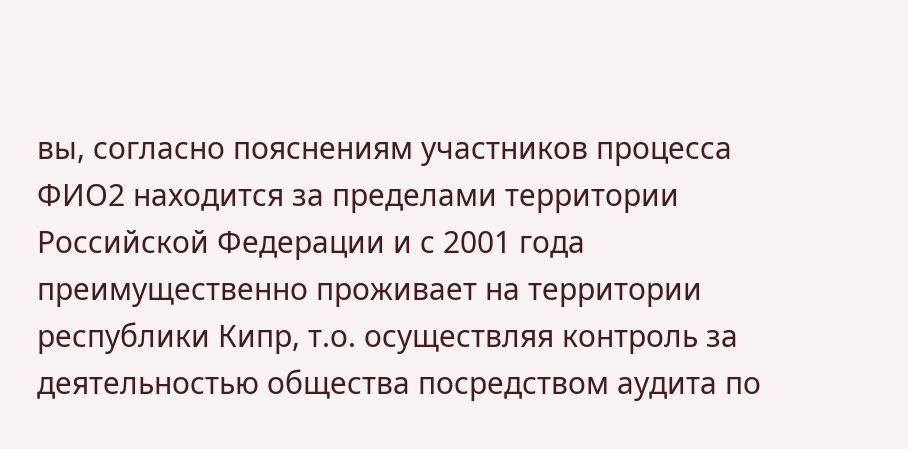вы, согласно пояснениям участников процесса ФИО2 находится за пределами территории Российской Федерации и с 2001 года преимущественно проживает на территории республики Кипр, т.о. осуществляя контроль за деятельностью общества посредством аудита по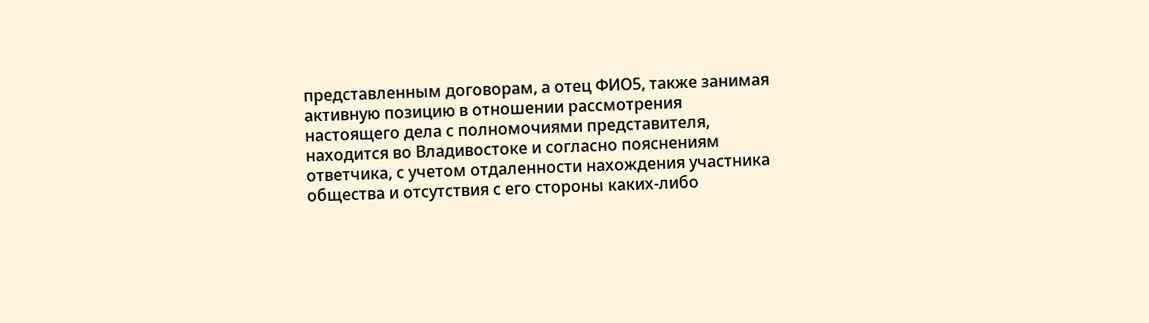представленным договорам, а отец ФИО5, также занимая активную позицию в отношении рассмотрения настоящего дела с полномочиями представителя, находится во Владивостоке и согласно пояснениям ответчика, с учетом отдаленности нахождения участника общества и отсутствия с его стороны каких-либо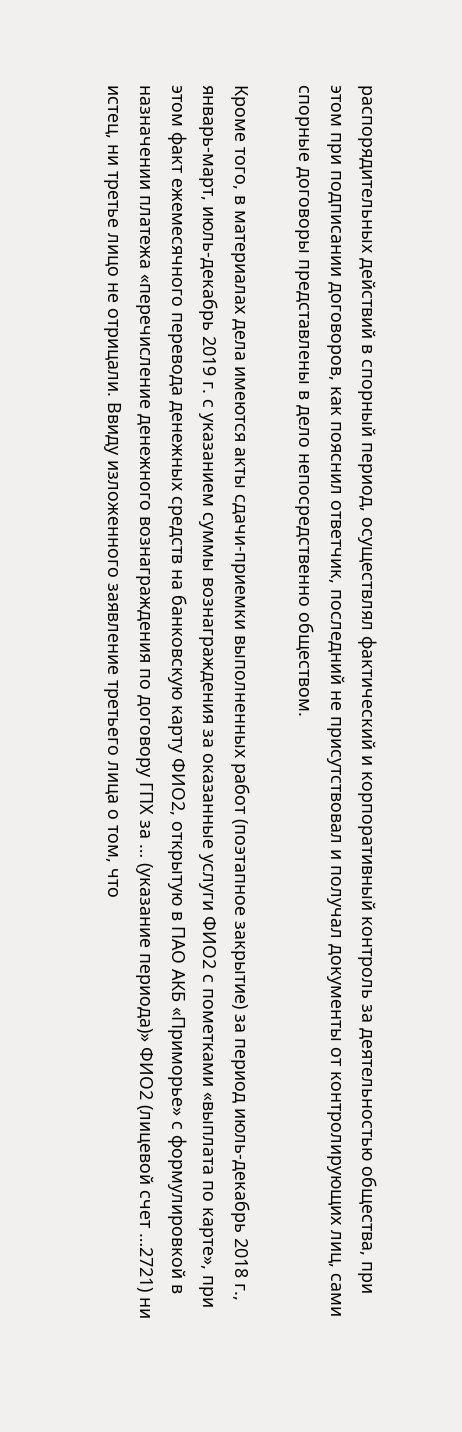распорядительных действий в спорный период, осуществлял фактический и корпоративный контроль за деятельностью общества, при этом при подписании договоров, как пояснил ответчик, последний не присутствовал и получал документы от контролирующих лиц, сами спорные договоры представлены в дело непосредственно обществом.

Кроме того, в материалах дела имеются акты сдачи-приемки выполненных работ (поэтапное закрытие) за период июль-декабрь 2018 г., январь-март, июль-декабрь 2019 г. с указанием суммы вознаграждения за оказанные услуги ФИО2 с пометками «выплата по карте», при этом факт ежемесячного перевода денежных средств на банковскую карту ФИО2, открытую в ПАО АКБ «Приморье» с формулировкой в назначении платежа «перечисление денежного вознаграждения по договору ГПХ за … (указание периода)» ФИО2 (лицевой счет …2721) ни истец, ни третье лицо не отрицали. Ввиду изложенного заявление третьего лица о том, что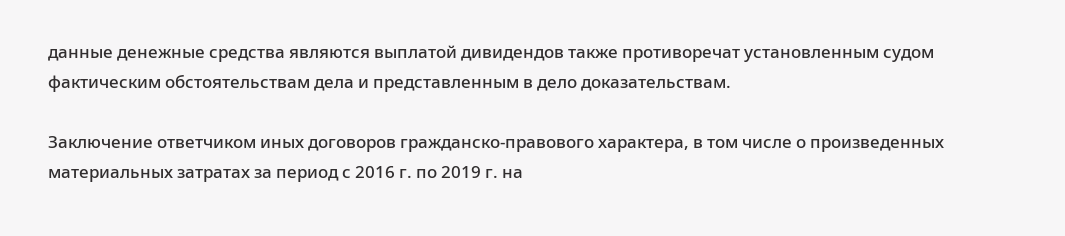данные денежные средства являются выплатой дивидендов также противоречат установленным судом фактическим обстоятельствам дела и представленным в дело доказательствам.

Заключение ответчиком иных договоров гражданско-правового характера, в том числе о произведенных материальных затратах за период с 2016 г. по 2019 г. на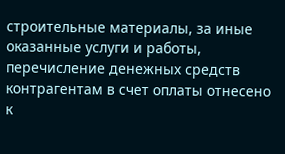строительные материалы, за иные оказанные услуги и работы, перечисление денежных средств контрагентам в счет оплаты отнесено к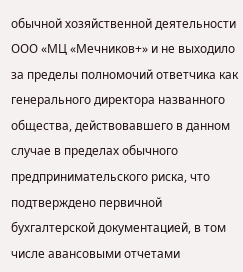обычной хозяйственной деятельности ООО «МЦ «Мечников+» и не выходило за пределы полномочий ответчика как генерального директора названного общества, действовавшего в данном случае в пределах обычного предпринимательского риска, что подтверждено первичной бухгалтерской документацией, в том числе авансовыми отчетами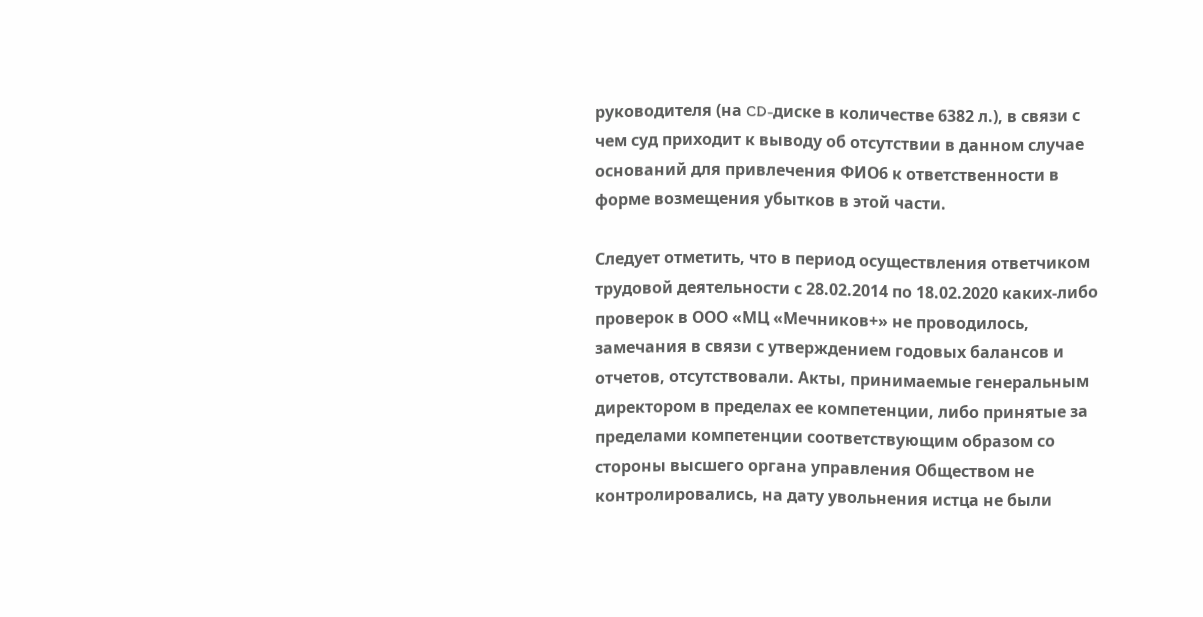руководителя (на CD-диске в количестве 6382 л.), в связи с чем суд приходит к выводу об отсутствии в данном случае оснований для привлечения ФИО6 к ответственности в форме возмещения убытков в этой части.

Следует отметить, что в период осуществления ответчиком трудовой деятельности с 28.02.2014 по 18.02.2020 каких-либо проверок в ООО «МЦ «Мечников+» не проводилось, замечания в связи с утверждением годовых балансов и отчетов, отсутствовали. Акты, принимаемые генеральным директором в пределах ее компетенции, либо принятые за пределами компетенции соответствующим образом со стороны высшего органа управления Обществом не контролировались, на дату увольнения истца не были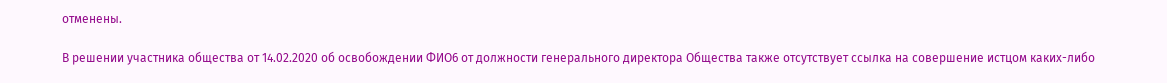отменены.

В решении участника общества от 14.02.2020 об освобождении ФИО6 от должности генерального директора Общества также отсутствует ссылка на совершение истцом каких-либо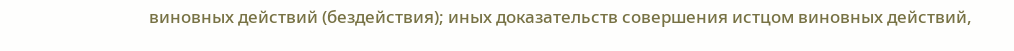виновных действий (бездействия); иных доказательств совершения истцом виновных действий,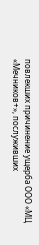повлекших причинение ущерба ООО «МЦ «Мечников+», послуживших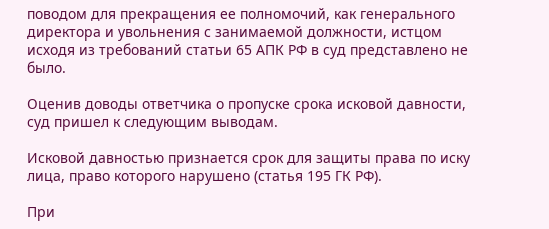поводом для прекращения ее полномочий, как генерального директора и увольнения с занимаемой должности, истцом исходя из требований статьи 65 АПК РФ в суд представлено не было.

Оценив доводы ответчика о пропуске срока исковой давности, суд пришел к следующим выводам.

Исковой давностью признается срок для защиты права по иску лица, право которого нарушено (статья 195 ГК РФ).

При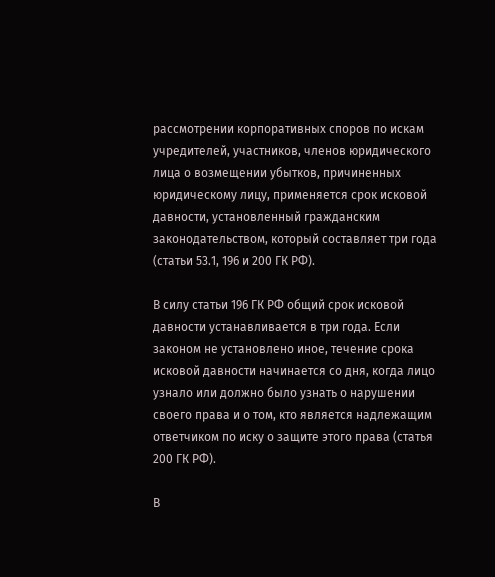рассмотрении корпоративных споров по искам учредителей, участников, членов юридического лица о возмещении убытков, причиненных юридическому лицу, применяется срок исковой давности, установленный гражданским законодательством, который составляет три года (статьи 53.1, 196 и 200 ГК РФ).

В силу статьи 196 ГК РФ общий срок исковой давности устанавливается в три года. Если законом не установлено иное, течение срока исковой давности начинается со дня, когда лицо узнало или должно было узнать о нарушении своего права и о том, кто является надлежащим ответчиком по иску о защите этого права (статья 200 ГК РФ).

В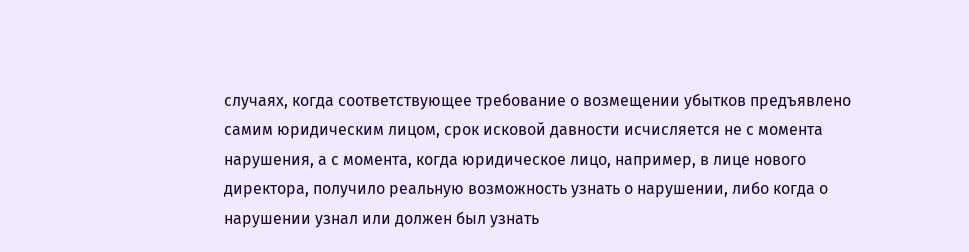случаях, когда соответствующее требование о возмещении убытков предъявлено самим юридическим лицом, срок исковой давности исчисляется не с момента нарушения, а с момента, когда юридическое лицо, например, в лице нового директора, получило реальную возможность узнать о нарушении, либо когда о нарушении узнал или должен был узнать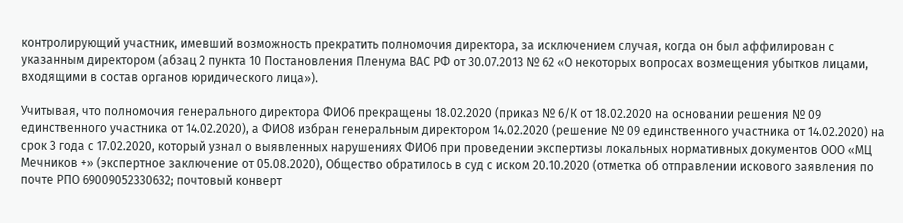контролирующий участник, имевший возможность прекратить полномочия директора, за исключением случая, когда он был аффилирован с указанным директором (абзац 2 пункта 10 Постановления Пленума ВАС РФ от 30.07.2013 № 62 «О некоторых вопросах возмещения убытков лицами, входящими в состав органов юридического лица»).

Учитывая, что полномочия генерального директора ФИО6 прекращены 18.02.2020 (приказ № 6/К от 18.02.2020 на основании решения № 09 единственного участника от 14.02.2020), а ФИО8 избран генеральным директором 14.02.2020 (решение № 09 единственного участника от 14.02.2020) на срок 3 года с 17.02.2020, который узнал о выявленных нарушениях ФИО6 при проведении экспертизы локальных нормативных документов ООО «МЦ Мечников +» (экспертное заключение от 05.08.2020), Общество обратилось в суд с иском 20.10.2020 (отметка об отправлении искового заявления по почте РПО 69009052330632; почтовый конверт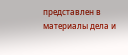представлен в материалы дела и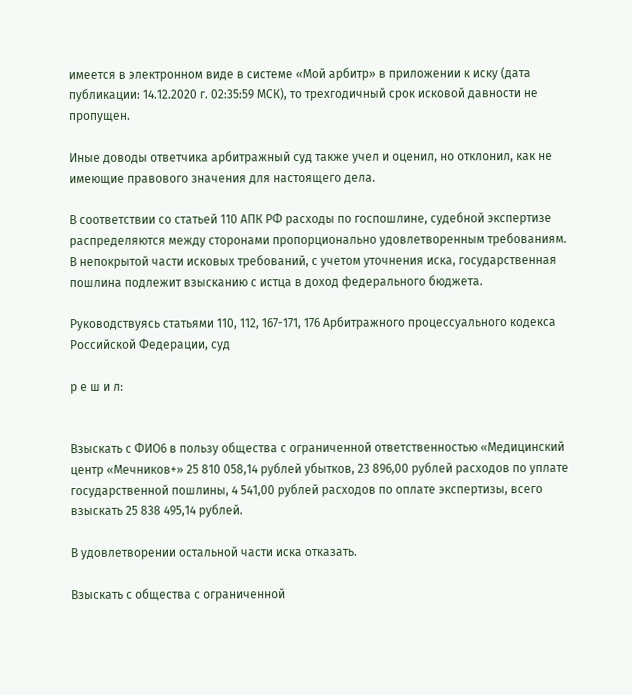имеется в электронном виде в системе «Мой арбитр» в приложении к иску (дата публикации: 14.12.2020 г. 02:35:59 МСК), то трехгодичный срок исковой давности не пропущен.

Иные доводы ответчика арбитражный суд также учел и оценил, но отклонил, как не имеющие правового значения для настоящего дела.

В соответствии со статьей 110 АПК РФ расходы по госпошлине, судебной экспертизе распределяются между сторонами пропорционально удовлетворенным требованиям. В непокрытой части исковых требований, с учетом уточнения иска, государственная пошлина подлежит взысканию с истца в доход федерального бюджета.

Руководствуясь статьями 110, 112, 167-171, 176 Арбитражного процессуального кодекса Российской Федерации, суд

р е ш и л:


Взыскать с ФИО6 в пользу общества с ограниченной ответственностью «Медицинский центр «Мечников+» 25 810 058,14 рублей убытков, 23 896,00 рублей расходов по уплате государственной пошлины, 4 541,00 рублей расходов по оплате экспертизы, всего взыскать 25 838 495,14 рублей.

В удовлетворении остальной части иска отказать.

Взыскать с общества с ограниченной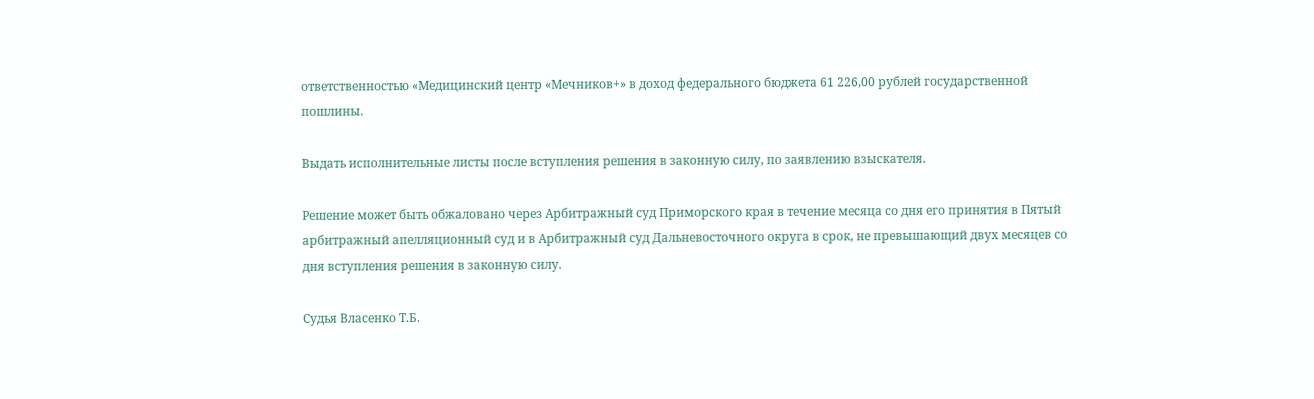ответственностью «Медицинский центр «Мечников+» в доход федерального бюджета 61 226,00 рублей государственной пошлины.

Выдать исполнительные листы после вступления решения в законную силу, по заявлению взыскателя.

Решение может быть обжаловано через Арбитражный суд Приморского края в течение месяца со дня его принятия в Пятый арбитражный апелляционный суд и в Арбитражный суд Дальневосточного округа в срок, не превышающий двух месяцев со дня вступления решения в законную силу.

Судья Власенко Т.Б.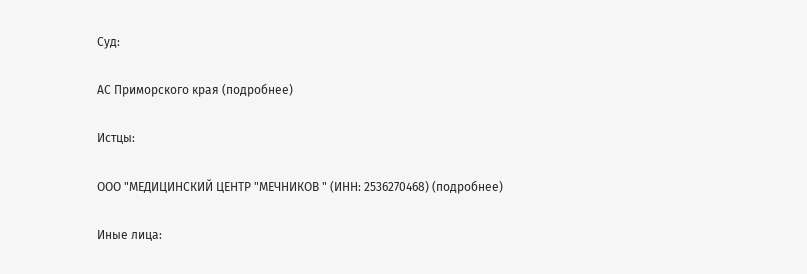Суд:

АС Приморского края (подробнее)

Истцы:

ООО "МЕДИЦИНСКИЙ ЦЕНТР "МЕЧНИКОВ " (ИНН: 2536270468) (подробнее)

Иные лица: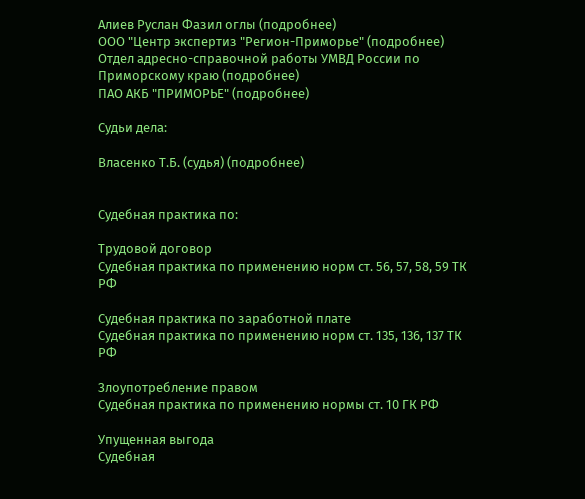Алиев Руслан Фазил оглы (подробнее)
ООО "Центр экспертиз "Регион-Приморье" (подробнее)
Отдел адресно-справочной работы УМВД России по Приморскому краю (подробнее)
ПАО АКБ "ПРИМОРЬЕ" (подробнее)

Судьи дела:

Власенко Т.Б. (судья) (подробнее)


Судебная практика по:

Трудовой договор
Судебная практика по применению норм ст. 56, 57, 58, 59 ТК РФ

Судебная практика по заработной плате
Судебная практика по применению норм ст. 135, 136, 137 ТК РФ

Злоупотребление правом
Судебная практика по применению нормы ст. 10 ГК РФ

Упущенная выгода
Судебная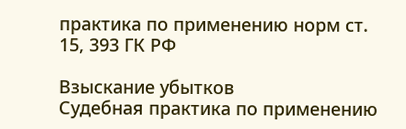практика по применению норм ст. 15, 393 ГК РФ

Взыскание убытков
Судебная практика по применению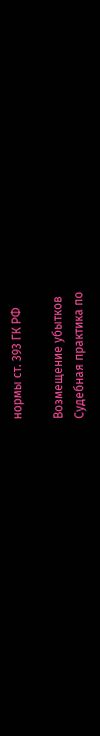нормы ст. 393 ГК РФ

Возмещение убытков
Судебная практика по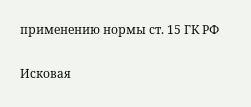применению нормы ст. 15 ГК РФ

Исковая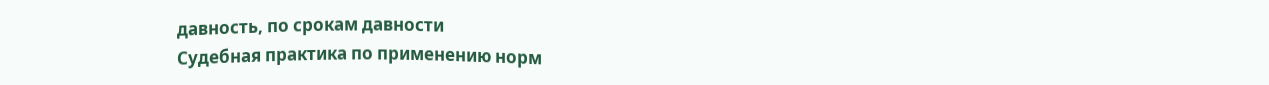давность, по срокам давности
Судебная практика по применению норм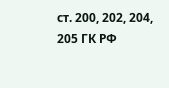ст. 200, 202, 204, 205 ГК РФ